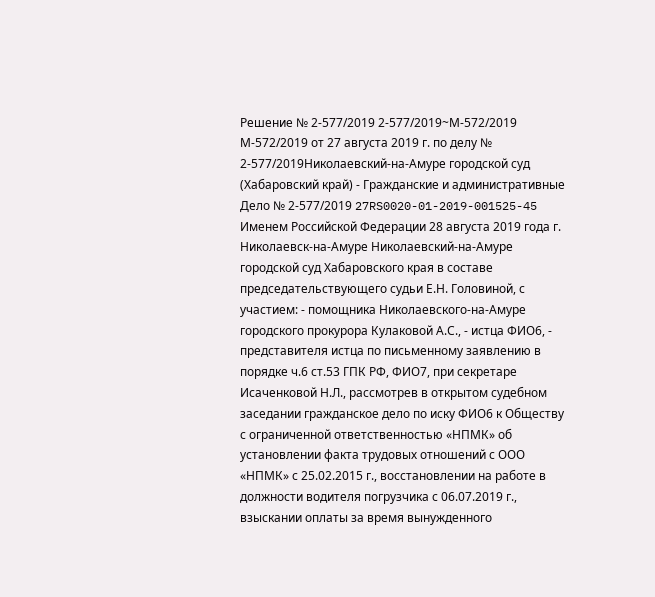Решение № 2-577/2019 2-577/2019~М-572/2019 М-572/2019 от 27 августа 2019 г. по делу № 2-577/2019Николаевский-на-Амуре городской суд (Хабаровский край) - Гражданские и административные Дело № 2-577/2019 27RS0020-01-2019-001525-45 Именем Российской Федерации 28 августа 2019 года г. Николаевск-на-Амуре Николаевский-на-Амуре городской суд Хабаровского края в составе председательствующего судьи Е.Н. Головиной, с участием: - помощника Николаевского-на-Амуре городского прокурора Кулаковой А.С., - истца ФИО6, - представителя истца по письменному заявлению в порядке ч.6 ст.53 ГПК РФ, ФИО7, при секретаре Исаченковой Н.Л., рассмотрев в открытом судебном заседании гражданское дело по иску ФИО6 к Обществу с ограниченной ответственностью «НПМК» об установлении факта трудовых отношений с ООО «НПМК» с 25.02.2015 г., восстановлении на работе в должности водителя погрузчика с 06.07.2019 г., взыскании оплаты за время вынужденного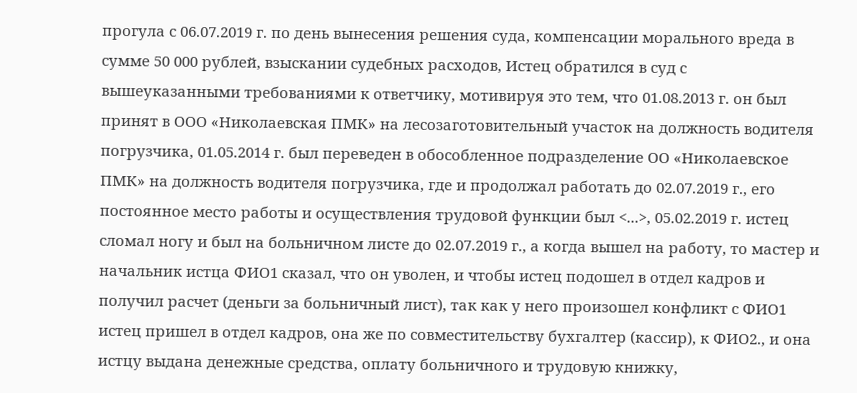прогула с 06.07.2019 г. по день вынесения решения суда, компенсации морального вреда в сумме 50 000 рублей, взыскании судебных расходов, Истец обратился в суд с вышеуказанными требованиями к ответчику, мотивируя это тем, что 01.08.2013 г. он был принят в ООО «Николаевская ПМК» на лесозаготовительный участок на должность водителя погрузчика, 01.05.2014 г. был переведен в обособленное подразделение ОО «Николаевское ПМК» на должность водителя погрузчика, где и продолжал работать до 02.07.2019 г., его постоянное место работы и осуществления трудовой функции был <...>, 05.02.2019 г. истец сломал ногу и был на больничном листе до 02.07.2019 г., а когда вышел на работу, то мастер и начальник истца ФИО1 сказал, что он уволен, и чтобы истец подошел в отдел кадров и получил расчет (деньги за больничный лист), так как у него произошел конфликт с ФИО1 истец пришел в отдел кадров, она же по совместительству бухгалтер (кассир), к ФИО2., и она истцу выдана денежные средства, оплату больничного и трудовую книжку,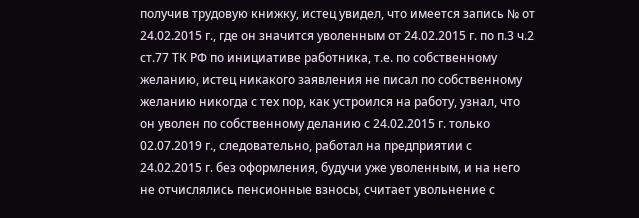получив трудовую книжку, истец увидел, что имеется запись № от 24.02.2015 г., где он значится уволенным от 24.02.2015 г. по п.3 ч.2 ст.77 ТК РФ по инициативе работника, т.е. по собственному желанию, истец никакого заявления не писал по собственному желанию никогда с тех пор, как устроился на работу, узнал, что он уволен по собственному деланию с 24.02.2015 г. только 02.07.2019 г., следовательно, работал на предприятии с 24.02.2015 г. без оформления, будучи уже уволенным, и на него не отчислялись пенсионные взносы, считает увольнение с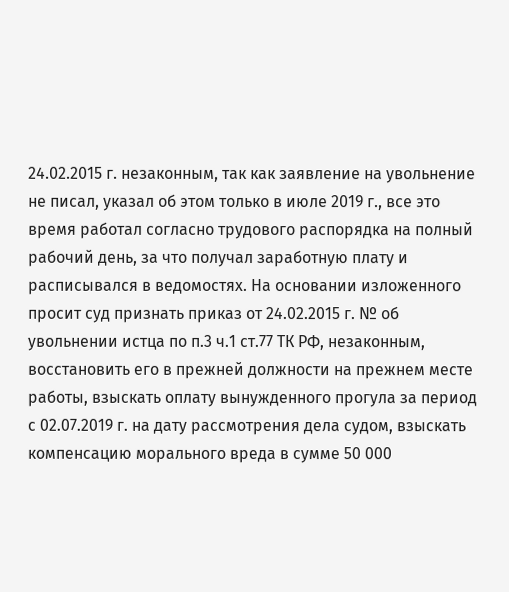24.02.2015 г. незаконным, так как заявление на увольнение не писал, указал об этом только в июле 2019 г., все это время работал согласно трудового распорядка на полный рабочий день, за что получал заработную плату и расписывался в ведомостях. На основании изложенного просит суд признать приказ от 24.02.2015 г. № об увольнении истца по п.3 ч.1 ст.77 ТК РФ, незаконным, восстановить его в прежней должности на прежнем месте работы, взыскать оплату вынужденного прогула за период с 02.07.2019 г. на дату рассмотрения дела судом, взыскать компенсацию морального вреда в сумме 50 000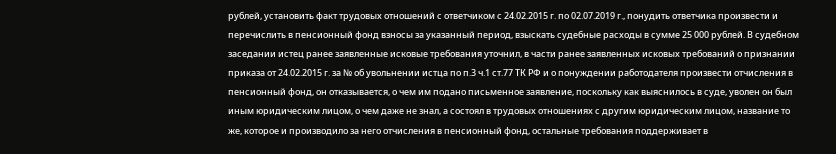рублей, установить факт трудовых отношений с ответчиком с 24.02.2015 г. по 02.07.2019 г., понудить ответчика произвести и перечислить в пенсионный фонд взносы за указанный период, взыскать судебные расходы в сумме 25 000 рублей. В судебном заседании истец ранее заявленные исковые требования уточнил, в части ранее заявленных исковых требований о признании приказа от 24.02.2015 г. за № об увольнении истца по п.3 ч.1 ст.77 ТК РФ и о понуждении работодателя произвести отчисления в пенсионный фонд, он отказывается, о чем им подано письменное заявление, поскольку как выяснилось в суде, уволен он был иным юридическим лицом, о чем даже не знал, а состоял в трудовых отношениях с другим юридическим лицом, название то же, которое и производило за него отчисления в пенсионный фонд, остальные требования поддерживает в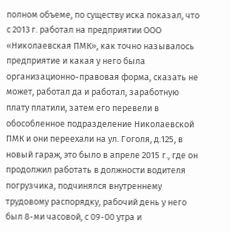полном объеме, по существу иска показал, что с 2013 г. работал на предприятии ООО «Николаевская ПМК», как точно называлось предприятие и какая у него была организационно-правовая форма, сказать не может, работал да и работал, заработную плату платили, затем его перевели в обособленное подразделение Николаевской ПМК и они переехали на ул. Гоголя, д.125, в новый гараж, это было в апреле 2015 г., где он продолжил работать в должности водителя погрузчика, подчинялся внутреннему трудовому распорядку, рабочий день у него был 8-ми часовой, с 09-00 утра и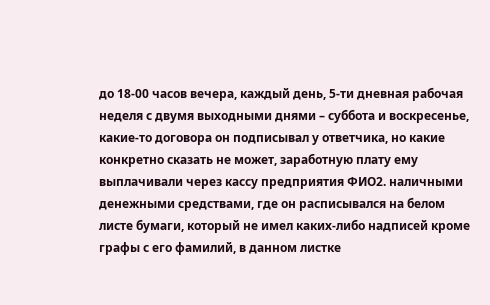до 18-00 часов вечера, каждый день, 5-ти дневная рабочая неделя с двумя выходными днями – суббота и воскресенье, какие-то договора он подписывал у ответчика, но какие конкретно сказать не может, заработную плату ему выплачивали через кассу предприятия ФИО2. наличными денежными средствами, где он расписывался на белом листе бумаги, который не имел каких-либо надписей кроме графы с его фамилий, в данном листке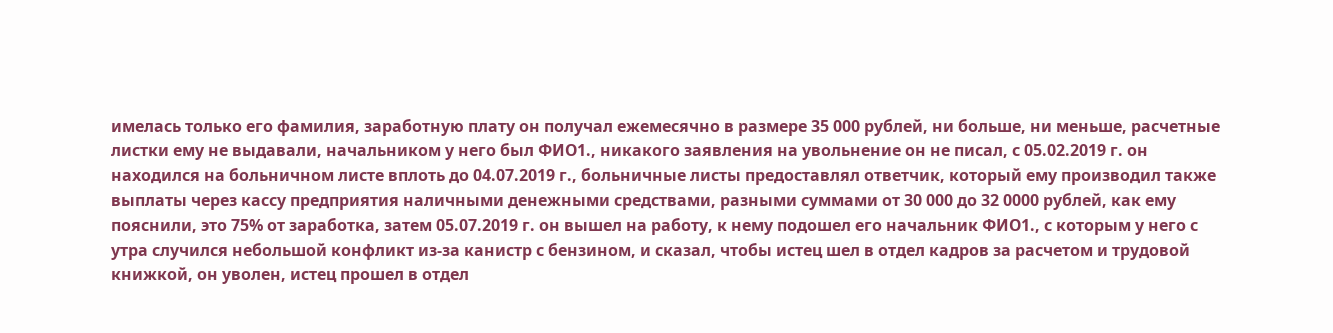имелась только его фамилия, заработную плату он получал ежемесячно в размере 35 000 рублей, ни больше, ни меньше, расчетные листки ему не выдавали, начальником у него был ФИО1., никакого заявления на увольнение он не писал, с 05.02.2019 г. он находился на больничном листе вплоть до 04.07.2019 г., больничные листы предоставлял ответчик, который ему производил также выплаты через кассу предприятия наличными денежными средствами, разными суммами от 30 000 до 32 0000 рублей, как ему пояснили, это 75% от заработка, затем 05.07.2019 г. он вышел на работу, к нему подошел его начальник ФИО1., с которым у него с утра случился небольшой конфликт из-за канистр с бензином, и сказал, чтобы истец шел в отдел кадров за расчетом и трудовой книжкой, он уволен, истец прошел в отдел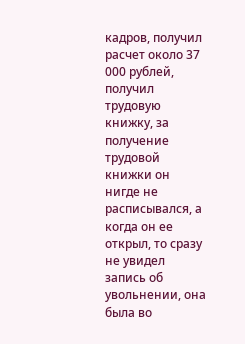кадров, получил расчет около 37 000 рублей, получил трудовую книжку, за получение трудовой книжки он нигде не расписывался, а когда он ее открыл, то сразу не увидел запись об увольнении, она была во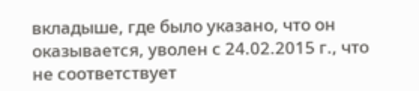вкладыше, где было указано, что он оказывается, уволен с 24.02.2015 г., что не соответствует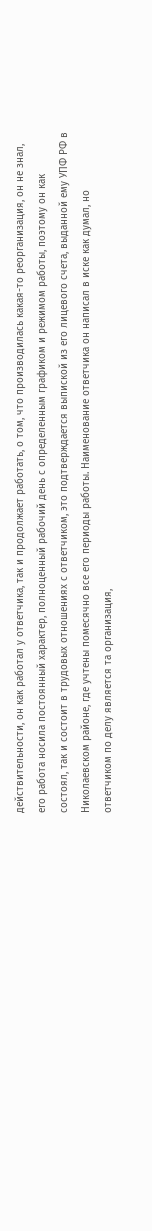действительности, он как работал у ответчика, так и продолжает работать, о том, что производилась какая-то реорганизация, он не знал, его работа носила постоянный характер, полноценный рабочий день с определенным графиком и режимом работы, поэтому он как состоял, так и состоит в трудовых отношениях с ответчиком, это подтверждается выпиской из его лицевого счета, выданной ему УПФ РФ в Николаевском районе, где учтены помесячно все его периоды работы. Наименование ответчика он написал в иске как думал, но ответчиком по делу является та организация,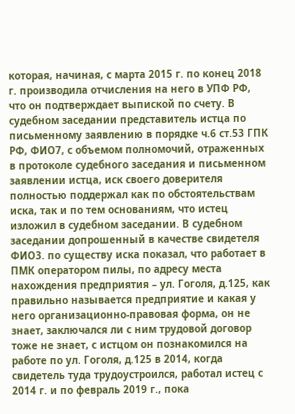которая, начиная, с марта 2015 г. по конец 2018 г. производила отчисления на него в УПФ РФ, что он подтверждает выпиской по счету. В судебном заседании представитель истца по письменному заявлению в порядке ч.6 ст.53 ГПК РФ, ФИО7, с объемом полномочий, отраженных в протоколе судебного заседания и письменном заявлении истца, иск своего доверителя полностью поддержал как по обстоятельствам иска, так и по тем основаниям, что истец изложил в судебном заседании. В судебном заседании допрошенный в качестве свидетеля ФИО3. по существу иска показал, что работает в ПМК оператором пилы, по адресу места нахождения предприятия – ул. Гоголя, д.125, как правильно называется предприятие и какая у него организационно-правовая форма, он не знает, заключался ли с ним трудовой договор тоже не знает, с истцом он познакомился на работе по ул. Гоголя, д.125 в 2014, когда свидетель туда трудоустроился, работал истец с 2014 г. и по февраль 2019 г., пока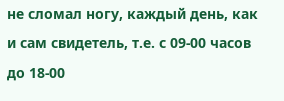не сломал ногу, каждый день, как и сам свидетель, т.е. с 09-00 часов до 18-00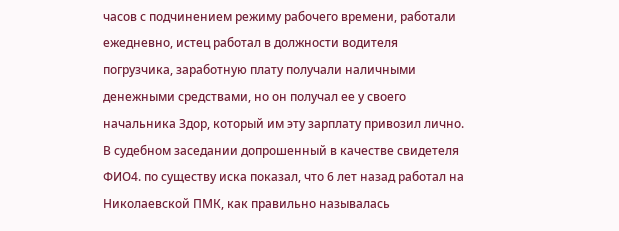часов с подчинением режиму рабочего времени, работали ежедневно, истец работал в должности водителя погрузчика, заработную плату получали наличными денежными средствами, но он получал ее у своего начальника Здор, который им эту зарплату привозил лично. В судебном заседании допрошенный в качестве свидетеля ФИО4. по существу иска показал, что 6 лет назад работал на Николаевской ПМК, как правильно называлась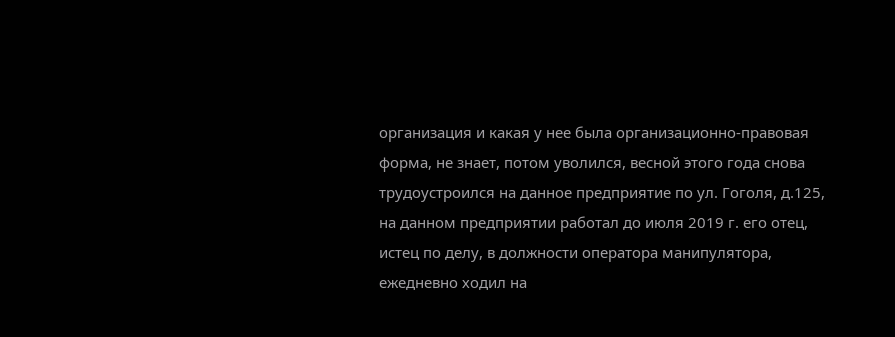организация и какая у нее была организационно-правовая форма, не знает, потом уволился, весной этого года снова трудоустроился на данное предприятие по ул. Гоголя, д.125, на данном предприятии работал до июля 2019 г. его отец, истец по делу, в должности оператора манипулятора, ежедневно ходил на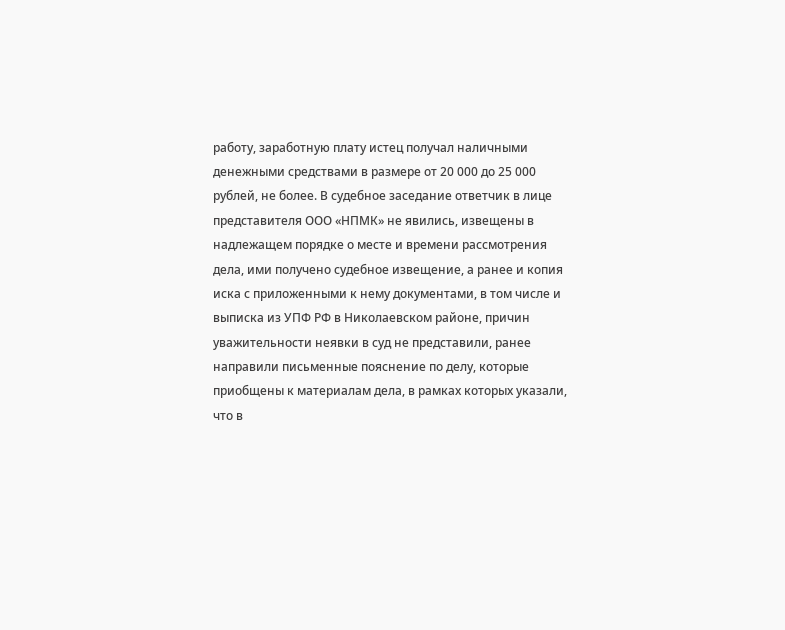работу, заработную плату истец получал наличными денежными средствами в размере от 20 000 до 25 000 рублей, не более. В судебное заседание ответчик в лице представителя ООО «НПМК» не явились, извещены в надлежащем порядке о месте и времени рассмотрения дела, ими получено судебное извещение, а ранее и копия иска с приложенными к нему документами, в том числе и выписка из УПФ РФ в Николаевском районе, причин уважительности неявки в суд не представили, ранее направили письменные пояснение по делу, которые приобщены к материалам дела, в рамках которых указали, что в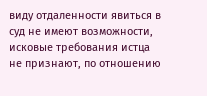виду отдаленности явиться в суд не имеют возможности, исковые требования истца не признают, по отношению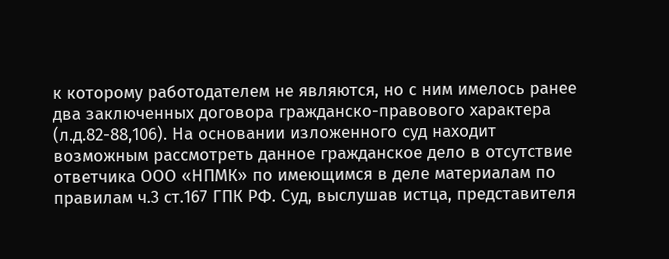к которому работодателем не являются, но с ним имелось ранее два заключенных договора гражданско-правового характера (л.д.82-88,106). На основании изложенного суд находит возможным рассмотреть данное гражданское дело в отсутствие ответчика ООО «НПМК» по имеющимся в деле материалам по правилам ч.3 ст.167 ГПК РФ. Суд, выслушав истца, представителя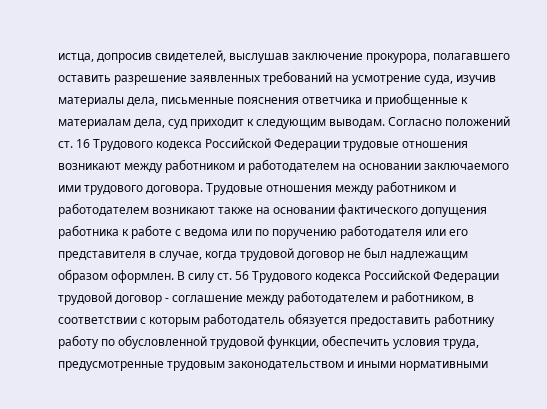истца, допросив свидетелей, выслушав заключение прокурора, полагавшего оставить разрешение заявленных требований на усмотрение суда, изучив материалы дела, письменные пояснения ответчика и приобщенные к материалам дела, суд приходит к следующим выводам. Согласно положений ст. 16 Трудового кодекса Российской Федерации трудовые отношения возникают между работником и работодателем на основании заключаемого ими трудового договора. Трудовые отношения между работником и работодателем возникают также на основании фактического допущения работника к работе с ведома или по поручению работодателя или его представителя в случае, когда трудовой договор не был надлежащим образом оформлен. В силу ст. 56 Трудового кодекса Российской Федерации трудовой договор - соглашение между работодателем и работником, в соответствии с которым работодатель обязуется предоставить работнику работу по обусловленной трудовой функции, обеспечить условия труда, предусмотренные трудовым законодательством и иными нормативными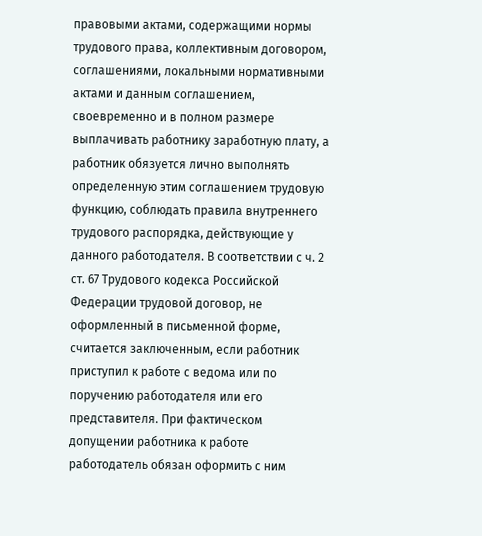правовыми актами, содержащими нормы трудового права, коллективным договором, соглашениями, локальными нормативными актами и данным соглашением, своевременно и в полном размере выплачивать работнику заработную плату, а работник обязуется лично выполнять определенную этим соглашением трудовую функцию, соблюдать правила внутреннего трудового распорядка, действующие у данного работодателя. В соответствии с ч. 2 ст. 67 Трудового кодекса Российской Федерации трудовой договор, не оформленный в письменной форме, считается заключенным, если работник приступил к работе с ведома или по поручению работодателя или его представителя. При фактическом допущении работника к работе работодатель обязан оформить с ним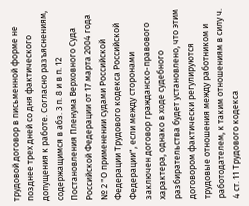трудовой договор в письменной форме не позднее трех дней со дня фактического допущения к работе. Согласно разъяснениям, содержащимся в абз. 3 п. 8 и в п. 12 Постановления Пленума Верховного Суда Российской Федерации от 17 марта 2004 года № 2 "О применении судами Российской Федерации Трудового кодекса Российской Федерации", если между сторонами заключен договор гражданско-правового характера, однако в ходе судебного разбирательства будет установлено, что этим договором фактически регулируются трудовые отношения между работником и работодателем, к таким отношениям в силу ч. 4 ст. 11 Трудового кодекса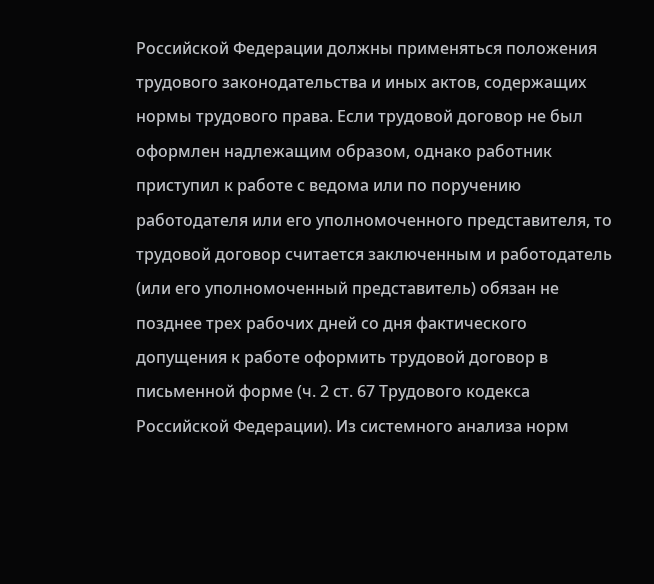Российской Федерации должны применяться положения трудового законодательства и иных актов, содержащих нормы трудового права. Если трудовой договор не был оформлен надлежащим образом, однако работник приступил к работе с ведома или по поручению работодателя или его уполномоченного представителя, то трудовой договор считается заключенным и работодатель (или его уполномоченный представитель) обязан не позднее трех рабочих дней со дня фактического допущения к работе оформить трудовой договор в письменной форме (ч. 2 ст. 67 Трудового кодекса Российской Федерации). Из системного анализа норм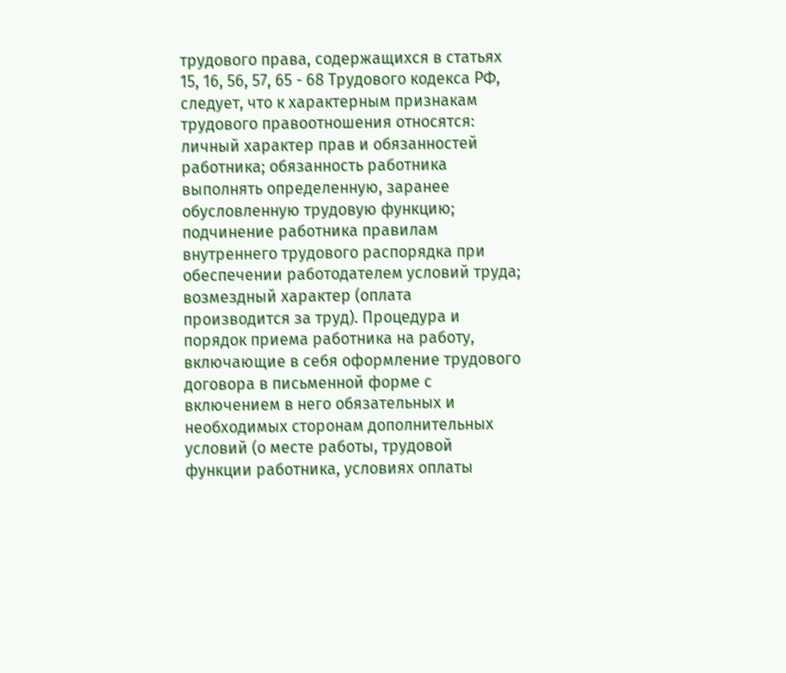трудового права, содержащихся в статьях 15, 16, 56, 57, 65 - 68 Трудового кодекса РФ, следует, что к характерным признакам трудового правоотношения относятся: личный характер прав и обязанностей работника; обязанность работника выполнять определенную, заранее обусловленную трудовую функцию; подчинение работника правилам внутреннего трудового распорядка при обеспечении работодателем условий труда; возмездный характер (оплата производится за труд). Процедура и порядок приема работника на работу, включающие в себя оформление трудового договора в письменной форме с включением в него обязательных и необходимых сторонам дополнительных условий (о месте работы, трудовой функции работника, условиях оплаты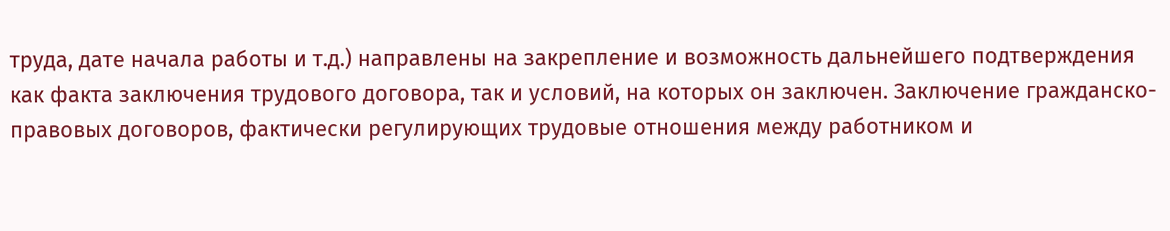труда, дате начала работы и т.д.) направлены на закрепление и возможность дальнейшего подтверждения как факта заключения трудового договора, так и условий, на которых он заключен. Заключение гражданско-правовых договоров, фактически регулирующих трудовые отношения между работником и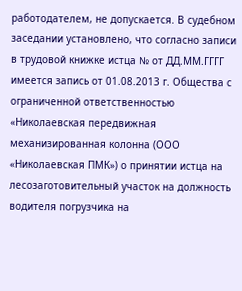работодателем, не допускается. В судебном заседании установлено, что согласно записи в трудовой книжке истца № от ДД.ММ.ГГГГ имеется запись от 01.08.2013 г. Общества с ограниченной ответственностью «Николаевская передвижная механизированная колонна (ООО «Николаевская ПМК») о принятии истца на лесозаготовительный участок на должность водителя погрузчика на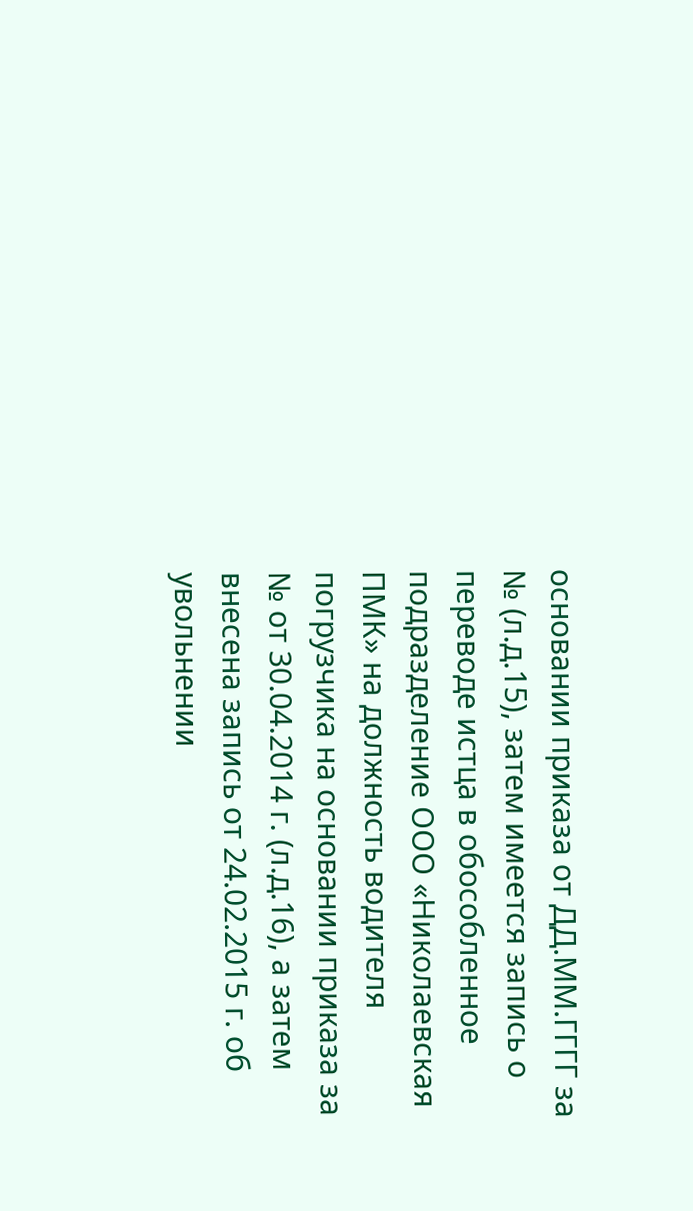основании приказа от ДД.ММ.ГГГГ за № (л.д.15), затем имеется запись о переводе истца в обособленное подразделение ООО «Николаевская ПМК» на должность водителя погрузчика на основании приказа за № от 30.04.2014 г. (л.д.16), а затем внесена запись от 24.02.2015 г. об увольнении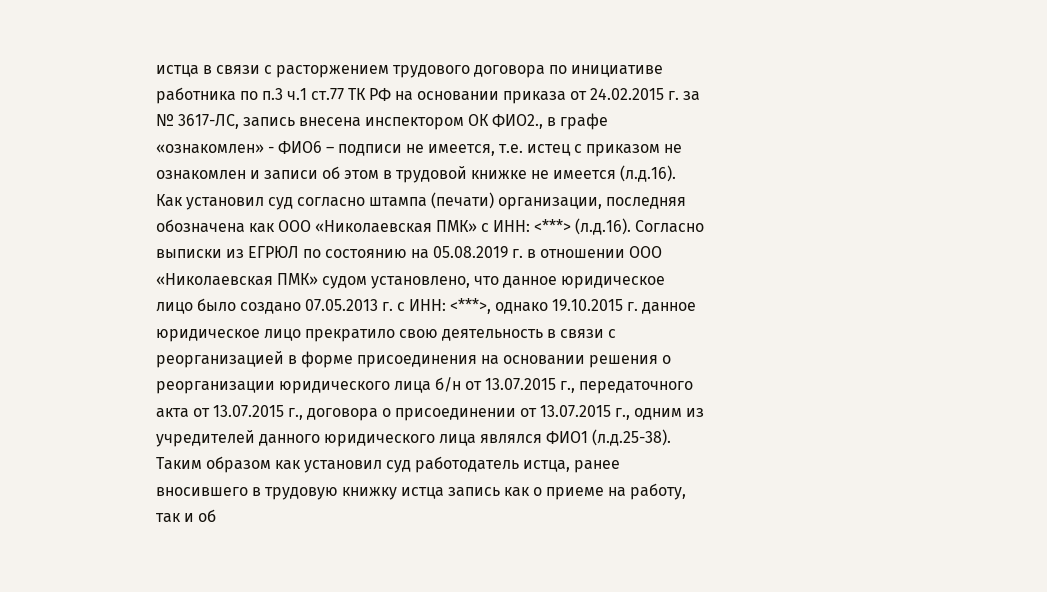истца в связи с расторжением трудового договора по инициативе работника по п.3 ч.1 ст.77 ТК РФ на основании приказа от 24.02.2015 г. за № 3617-ЛС, запись внесена инспектором ОК ФИО2., в графе «ознакомлен» - ФИО6 – подписи не имеется, т.е. истец с приказом не ознакомлен и записи об этом в трудовой книжке не имеется (л.д.16). Как установил суд согласно штампа (печати) организации, последняя обозначена как ООО «Николаевская ПМК» с ИНН: <***> (л.д.16). Согласно выписки из ЕГРЮЛ по состоянию на 05.08.2019 г. в отношении ООО «Николаевская ПМК» судом установлено, что данное юридическое лицо было создано 07.05.2013 г. с ИНН: <***>, однако 19.10.2015 г. данное юридическое лицо прекратило свою деятельность в связи с реорганизацией в форме присоединения на основании решения о реорганизации юридического лица б/н от 13.07.2015 г., передаточного акта от 13.07.2015 г., договора о присоединении от 13.07.2015 г., одним из учредителей данного юридического лица являлся ФИО1 (л.д.25-38). Таким образом как установил суд работодатель истца, ранее вносившего в трудовую книжку истца запись как о приеме на работу, так и об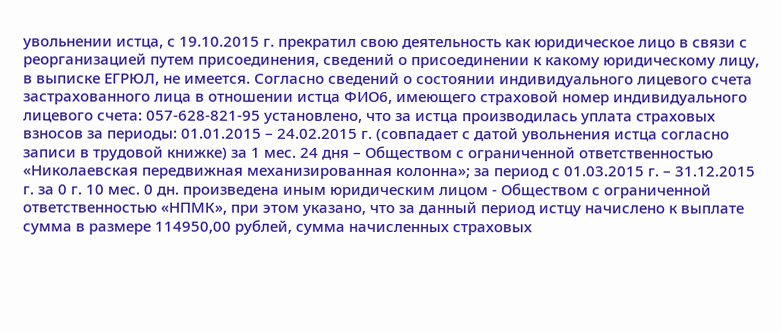увольнении истца, с 19.10.2015 г. прекратил свою деятельность как юридическое лицо в связи с реорганизацией путем присоединения, сведений о присоединении к какому юридическому лицу, в выписке ЕГРЮЛ, не имеется. Согласно сведений о состоянии индивидуального лицевого счета застрахованного лица в отношении истца ФИО6, имеющего страховой номер индивидуального лицевого счета: 057-628-821-95 установлено, что за истца производилась уплата страховых взносов за периоды: 01.01.2015 – 24.02.2015 г. (совпадает с датой увольнения истца согласно записи в трудовой книжке) за 1 мес. 24 дня – Обществом с ограниченной ответственностью «Николаевская передвижная механизированная колонна»; за период с 01.03.2015 г. – 31.12.2015 г. за 0 г. 10 мес. 0 дн. произведена иным юридическим лицом - Обществом с ограниченной ответственностью «НПМК», при этом указано, что за данный период истцу начислено к выплате сумма в размере 114950,00 рублей, сумма начисленных страховых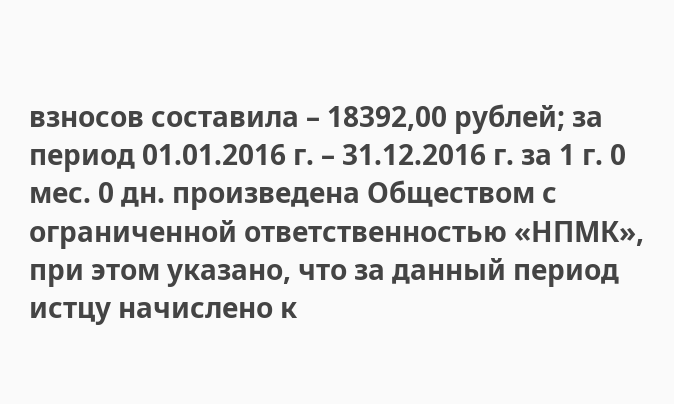взносов составила – 18392,00 рублей; за период 01.01.2016 г. – 31.12.2016 г. за 1 г. 0 мес. 0 дн. произведена Обществом с ограниченной ответственностью «НПМК», при этом указано, что за данный период истцу начислено к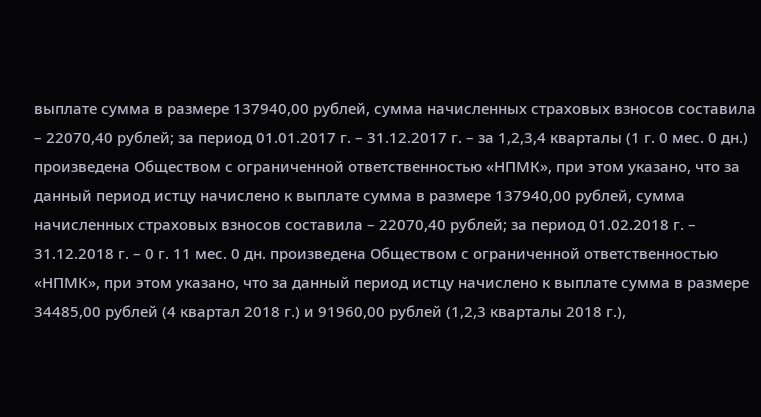выплате сумма в размере 137940,00 рублей, сумма начисленных страховых взносов составила – 22070,40 рублей; за период 01.01.2017 г. – 31.12.2017 г. – за 1,2,3,4 кварталы (1 г. 0 мес. 0 дн.) произведена Обществом с ограниченной ответственностью «НПМК», при этом указано, что за данный период истцу начислено к выплате сумма в размере 137940,00 рублей, сумма начисленных страховых взносов составила – 22070,40 рублей; за период 01.02.2018 г. – 31.12.2018 г. – 0 г. 11 мес. 0 дн. произведена Обществом с ограниченной ответственностью «НПМК», при этом указано, что за данный период истцу начислено к выплате сумма в размере 34485,00 рублей (4 квартал 2018 г.) и 91960,00 рублей (1,2,3 кварталы 2018 г.),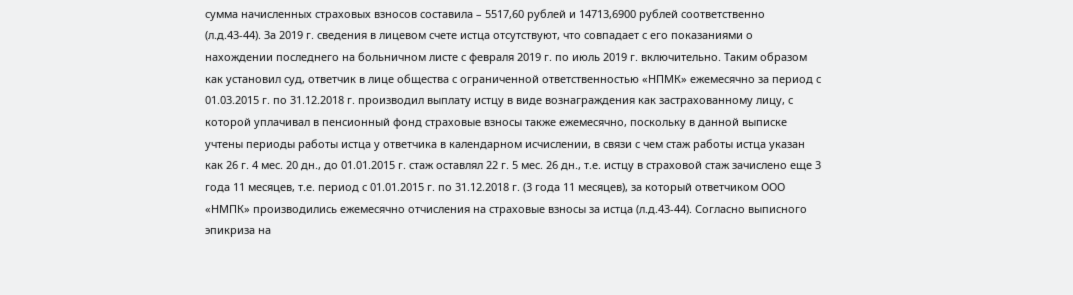сумма начисленных страховых взносов составила – 5517,60 рублей и 14713,6900 рублей соответственно (л.д.43-44). За 2019 г. сведения в лицевом счете истца отсутствуют, что совпадает с его показаниями о нахождении последнего на больничном листе с февраля 2019 г. по июль 2019 г. включительно. Таким образом как установил суд, ответчик в лице общества с ограниченной ответственностью «НПМК» ежемесячно за период с 01.03.2015 г. по 31.12.2018 г. производил выплату истцу в виде вознаграждения как застрахованному лицу, с которой уплачивал в пенсионный фонд страховые взносы также ежемесячно, поскольку в данной выписке учтены периоды работы истца у ответчика в календарном исчислении, в связи с чем стаж работы истца указан как 26 г. 4 мес. 20 дн., до 01.01.2015 г. стаж оставлял 22 г. 5 мес. 26 дн., т.е. истцу в страховой стаж зачислено еще 3 года 11 месяцев, т.е. период с 01.01.2015 г. по 31.12.2018 г. (3 года 11 месяцев), за который ответчиком ООО «НМПК» производились ежемесячно отчисления на страховые взносы за истца (л.д.43-44). Согласно выписного эпикриза на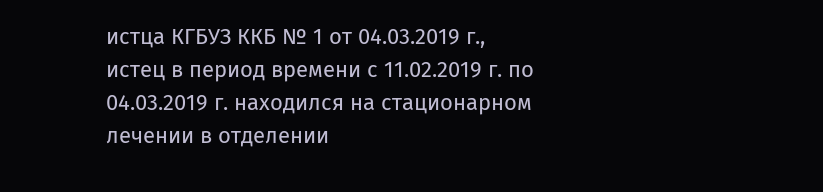истца КГБУЗ ККБ № 1 от 04.03.2019 г., истец в период времени с 11.02.2019 г. по 04.03.2019 г. находился на стационарном лечении в отделении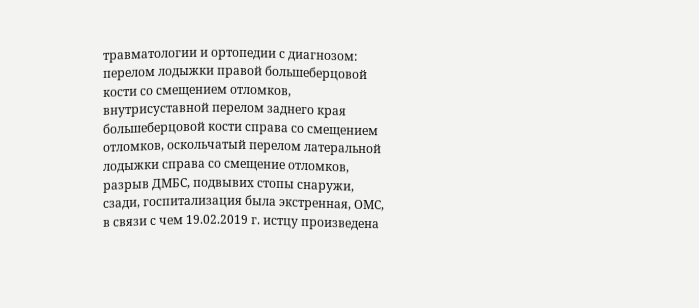травматологии и ортопедии с диагнозом: перелом лодыжки правой большеберцовой кости со смещением отломков, внутрисуставной перелом заднего края большеберцовой кости справа со смещением отломков, оскольчатый перелом латеральной лодыжки справа со смещение отломков, разрыв ДМБС, подвывих стопы снаружи, сзади, госпитализация была экстренная, ОМС, в связи с чем 19.02.2019 г. истцу произведена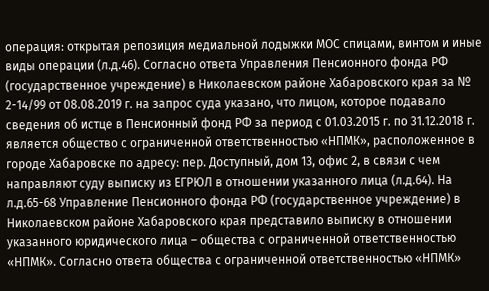операция: открытая репозиция медиальной лодыжки МОС спицами, винтом и иные виды операции (л.д.46). Согласно ответа Управления Пенсионного фонда РФ (государственное учреждение) в Николаевском районе Хабаровского края за № 2-14/99 от 08.08.2019 г. на запрос суда указано, что лицом, которое подавало сведения об истце в Пенсионный фонд РФ за период с 01.03.2015 г. по 31.12.2018 г. является общество с ограниченной ответственностью «НПМК», расположенное в городе Хабаровске по адресу: пер. Доступный, дом 13, офис 2, в связи с чем направляют суду выписку из ЕГРЮЛ в отношении указанного лица (л.д.64). На л.д.65-68 Управление Пенсионного фонда РФ (государственное учреждение) в Николаевском районе Хабаровского края представило выписку в отношении указанного юридического лица – общества с ограниченной ответственностью «НПМК». Согласно ответа общества с ограниченной ответственностью «НПМК»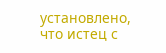установлено, что истец с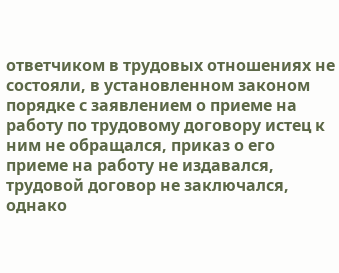ответчиком в трудовых отношениях не состояли, в установленном законом порядке с заявлением о приеме на работу по трудовому договору истец к ним не обращался, приказ о его приеме на работу не издавался, трудовой договор не заключался, однако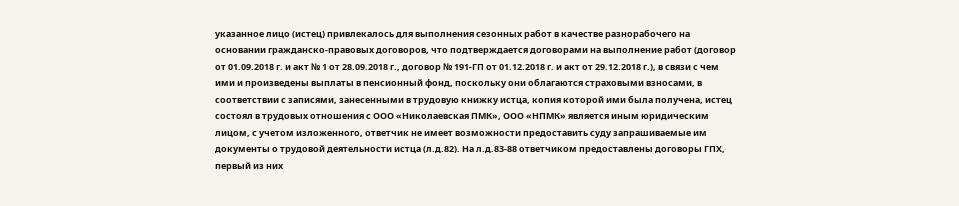указанное лицо (истец) привлекалось для выполнения сезонных работ в качестве разнорабочего на основании гражданско-правовых договоров, что подтверждается договорами на выполнение работ (договор от 01.09.2018 г. и акт № 1 от 28.09.2018 г., договор № 191-ГП от 01.12.2018 г. и акт от 29.12.2018 г.), в связи с чем ими и произведены выплаты в пенсионный фонд, поскольку они облагаются страховыми взносами, в соответствии с записями, занесенными в трудовую книжку истца, копия которой ими была получена, истец состоял в трудовых отношения с ООО «Николаевская ПМК», ООО «НПМК» является иным юридическим лицом, с учетом изложенного, ответчик не имеет возможности предоставить суду запрашиваемые им документы о трудовой деятельности истца (л.д.82). На л.д.83-88 ответчиком предоставлены договоры ГПХ, первый из них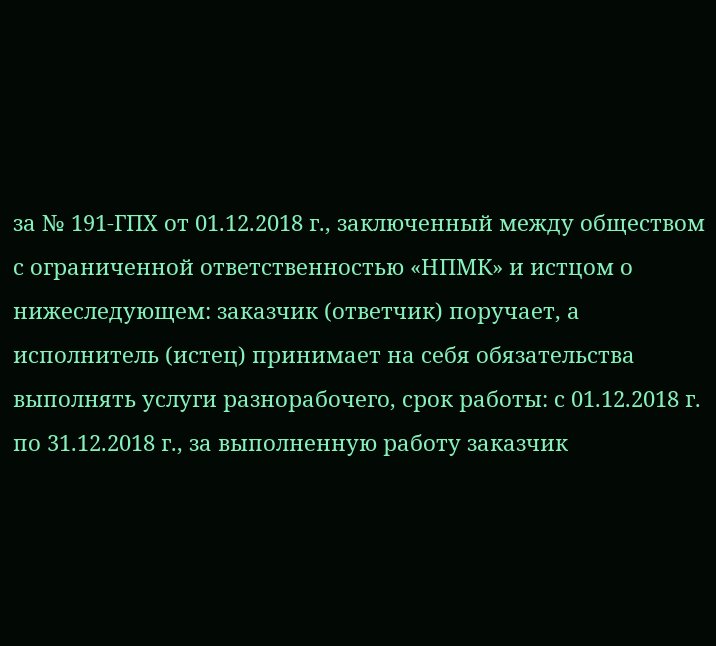за № 191-ГПХ от 01.12.2018 г., заключенный между обществом с ограниченной ответственностью «НПМК» и истцом о нижеследующем: заказчик (ответчик) поручает, а исполнитель (истец) принимает на себя обязательства выполнять услуги разнорабочего, срок работы: с 01.12.2018 г. по 31.12.2018 г., за выполненную работу заказчик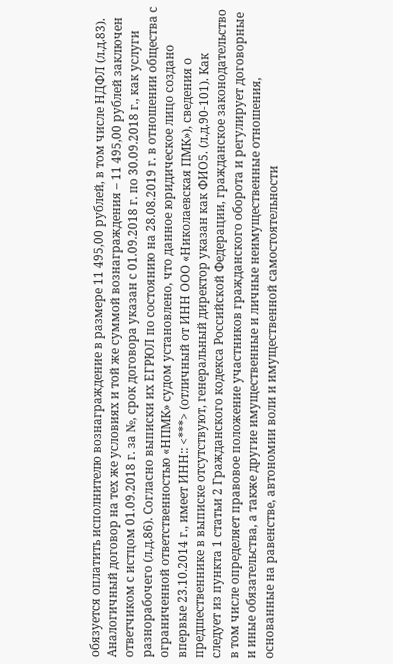обязуется оплатить исполнителю вознаграждение в размере 11 495,00 рублей, в том числе НДФЛ (л.д.83). Аналогичный договор на тех же условиях и той же суммой вознаграждения – 11 495,00 рублей заключен ответчиком с истцом 01.09.2018 г. за №, срок договора указан с 01.09.2018 г. по 30.09.2018 г., как услуги разнорабочего (л.д.86). Согласно выписки их ЕГРЮЛ по состоянию на 28.08.2019 г. в отношении общества с ограниченной ответственностью «НПМК» судом установлено, что данное юридическое лицо создано впервые 23.10.2014 г., имеет ИНН:: <***> (отличный от ИНН ООО «Николаевская ПМК»), сведения о предшественнике в выписке отсутствуют, генеральный директор указан как ФИО5. (л.д.90-101). Как следует из пункта 1 статьи 2 Гражданского кодекса Российской Федерации, гражданское законодательство в том числе определяет правовое положение участников гражданского оборота и регулирует договорные и иные обязательства, а также другие имущественные и личные неимущественные отношения, основанные на равенстве, автономии воли и имущественной самостоятельности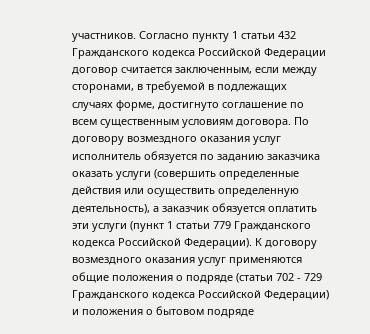участников. Согласно пункту 1 статьи 432 Гражданского кодекса Российской Федерации договор считается заключенным, если между сторонами, в требуемой в подлежащих случаях форме, достигнуто соглашение по всем существенным условиям договора. По договору возмездного оказания услуг исполнитель обязуется по заданию заказчика оказать услуги (совершить определенные действия или осуществить определенную деятельность), а заказчик обязуется оплатить эти услуги (пункт 1 статьи 779 Гражданского кодекса Российской Федерации). К договору возмездного оказания услуг применяются общие положения о подряде (статьи 702 - 729 Гражданского кодекса Российской Федерации) и положения о бытовом подряде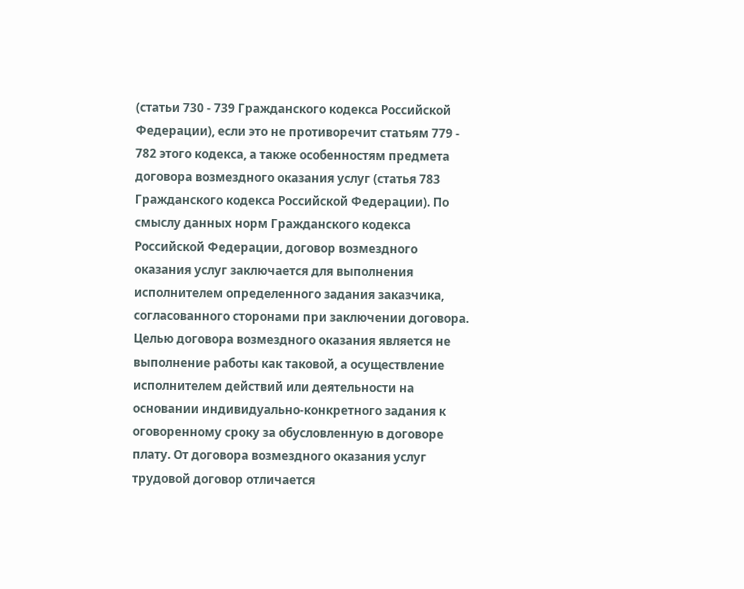(статьи 730 - 739 Гражданского кодекса Российской Федерации), если это не противоречит статьям 779 - 782 этого кодекса, а также особенностям предмета договора возмездного оказания услуг (статья 783 Гражданского кодекса Российской Федерации). По смыслу данных норм Гражданского кодекса Российской Федерации, договор возмездного оказания услуг заключается для выполнения исполнителем определенного задания заказчика, согласованного сторонами при заключении договора. Целью договора возмездного оказания является не выполнение работы как таковой, а осуществление исполнителем действий или деятельности на основании индивидуально-конкретного задания к оговоренному сроку за обусловленную в договоре плату. От договора возмездного оказания услуг трудовой договор отличается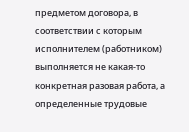предметом договора, в соответствии с которым исполнителем (работником) выполняется не какая-то конкретная разовая работа, а определенные трудовые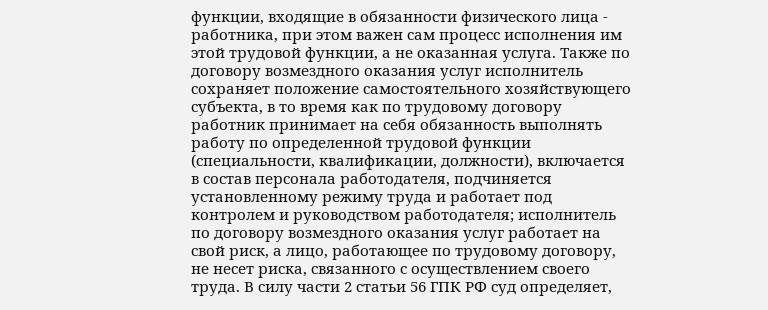функции, входящие в обязанности физического лица - работника, при этом важен сам процесс исполнения им этой трудовой функции, а не оказанная услуга. Также по договору возмездного оказания услуг исполнитель сохраняет положение самостоятельного хозяйствующего субъекта, в то время как по трудовому договору работник принимает на себя обязанность выполнять работу по определенной трудовой функции (специальности, квалификации, должности), включается в состав персонала работодателя, подчиняется установленному режиму труда и работает под контролем и руководством работодателя; исполнитель по договору возмездного оказания услуг работает на свой риск, а лицо, работающее по трудовому договору, не несет риска, связанного с осуществлением своего труда. В силу части 2 статьи 56 ГПК РФ суд определяет,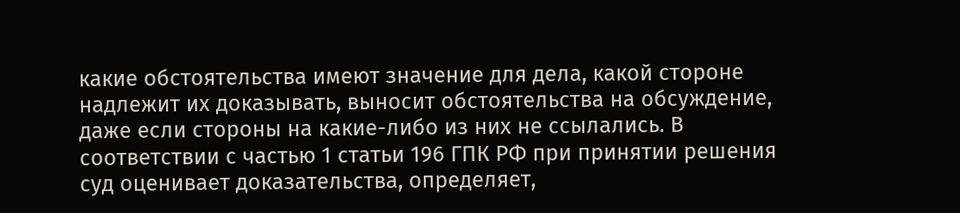какие обстоятельства имеют значение для дела, какой стороне надлежит их доказывать, выносит обстоятельства на обсуждение, даже если стороны на какие-либо из них не ссылались. В соответствии с частью 1 статьи 196 ГПК РФ при принятии решения суд оценивает доказательства, определяет,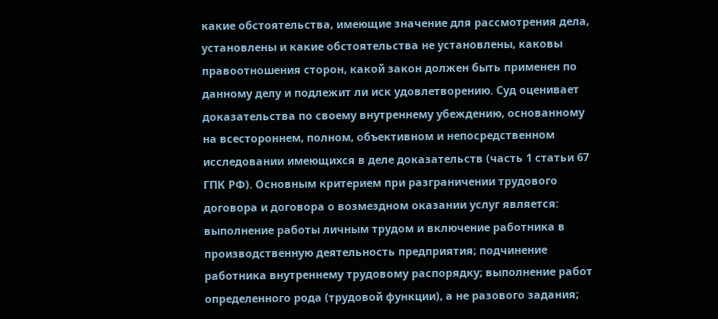какие обстоятельства, имеющие значение для рассмотрения дела, установлены и какие обстоятельства не установлены, каковы правоотношения сторон, какой закон должен быть применен по данному делу и подлежит ли иск удовлетворению. Суд оценивает доказательства по своему внутреннему убеждению, основанному на всестороннем, полном, объективном и непосредственном исследовании имеющихся в деле доказательств (часть 1 статьи 67 ГПК РФ). Основным критерием при разграничении трудового договора и договора о возмездном оказании услуг является: выполнение работы личным трудом и включение работника в производственную деятельность предприятия; подчинение работника внутреннему трудовому распорядку; выполнение работ определенного рода (трудовой функции), а не разового задания;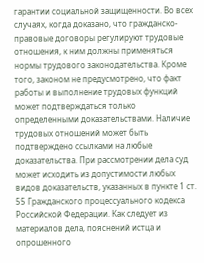гарантии социальной защищенности. Во всех случаях, когда доказано, что гражданско-правовые договоры регулируют трудовые отношения, к ним должны применяться нормы трудового законодательства. Кроме того, законом не предусмотрено, что факт работы и выполнение трудовых функций может подтверждаться только определенными доказательствами. Наличие трудовых отношений может быть подтверждено ссылками на любые доказательства. При рассмотрении дела суд может исходить из допустимости любых видов доказательств, указанных в пункте 1 ст. 55 Гражданского процессуального кодекса Российской Федерации. Как следует из материалов дела, пояснений истца и опрошенного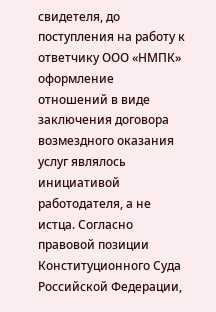свидетеля, до поступления на работу к ответчику ООО «НМПК» оформление отношений в виде заключения договора возмездного оказания услуг являлось инициативой работодателя, а не истца. Согласно правовой позиции Конституционного Суда Российской Федерации,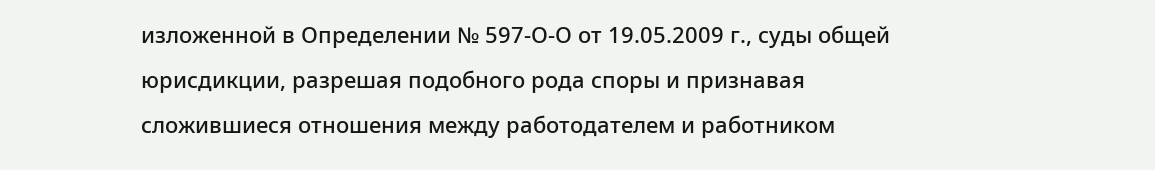изложенной в Определении № 597-О-О от 19.05.2009 г., суды общей юрисдикции, разрешая подобного рода споры и признавая сложившиеся отношения между работодателем и работником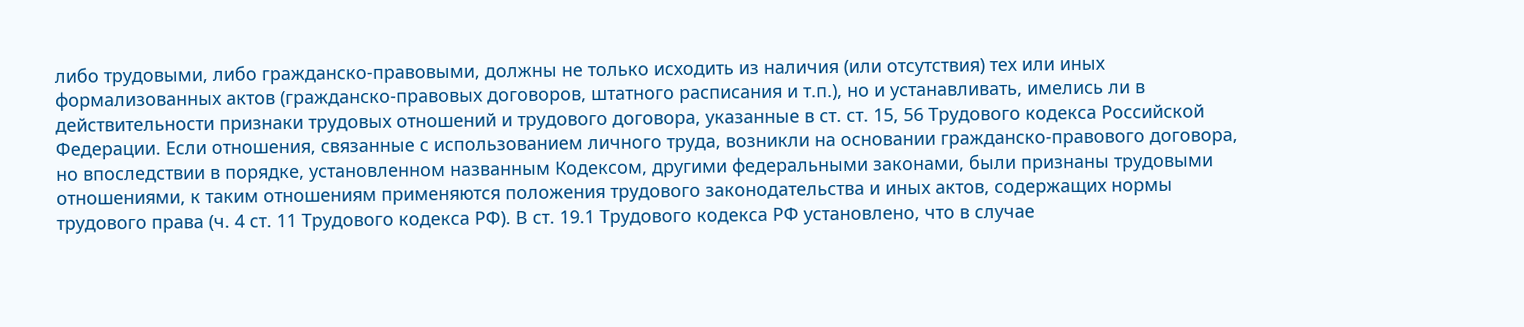либо трудовыми, либо гражданско-правовыми, должны не только исходить из наличия (или отсутствия) тех или иных формализованных актов (гражданско-правовых договоров, штатного расписания и т.п.), но и устанавливать, имелись ли в действительности признаки трудовых отношений и трудового договора, указанные в ст. ст. 15, 56 Трудового кодекса Российской Федерации. Если отношения, связанные с использованием личного труда, возникли на основании гражданско-правового договора, но впоследствии в порядке, установленном названным Кодексом, другими федеральными законами, были признаны трудовыми отношениями, к таким отношениям применяются положения трудового законодательства и иных актов, содержащих нормы трудового права (ч. 4 ст. 11 Трудового кодекса РФ). В ст. 19.1 Трудового кодекса РФ установлено, что в случае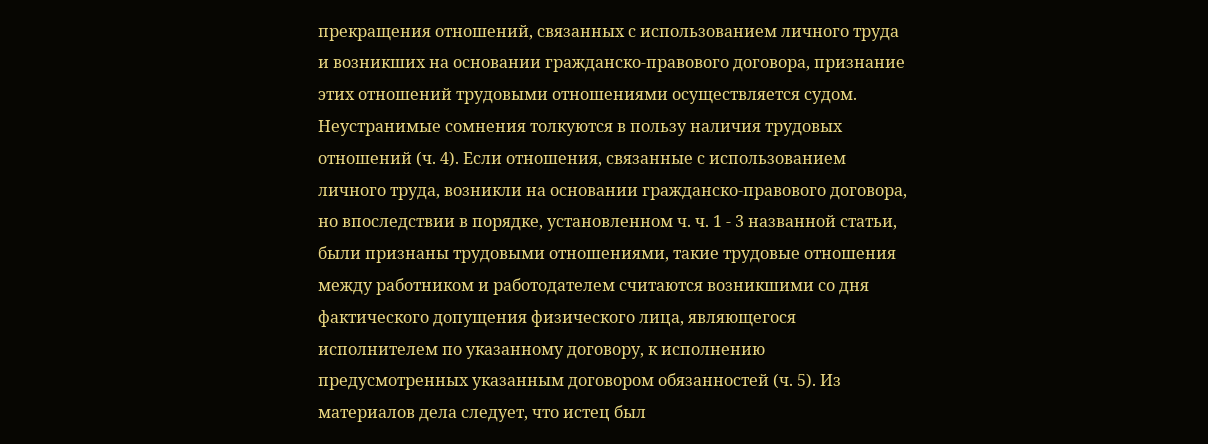прекращения отношений, связанных с использованием личного труда и возникших на основании гражданско-правового договора, признание этих отношений трудовыми отношениями осуществляется судом. Неустранимые сомнения толкуются в пользу наличия трудовых отношений (ч. 4). Если отношения, связанные с использованием личного труда, возникли на основании гражданско-правового договора, но впоследствии в порядке, установленном ч. ч. 1 - 3 названной статьи, были признаны трудовыми отношениями, такие трудовые отношения между работником и работодателем считаются возникшими со дня фактического допущения физического лица, являющегося исполнителем по указанному договору, к исполнению предусмотренных указанным договором обязанностей (ч. 5). Из материалов дела следует, что истец был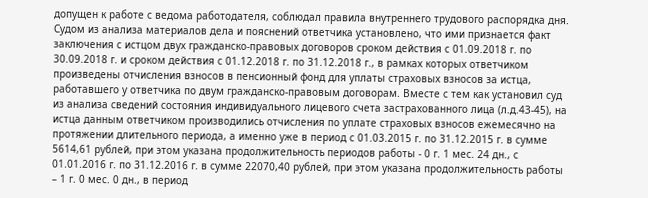допущен к работе с ведома работодателя, соблюдал правила внутреннего трудового распорядка дня. Судом из анализа материалов дела и пояснений ответчика установлено, что ими признается факт заключения с истцом двух гражданско-правовых договоров сроком действия с 01.09.2018 г. по 30.09.2018 г. и сроком действия с 01.12.2018 г. по 31.12.2018 г., в рамках которых ответчиком произведены отчисления взносов в пенсионный фонд для уплаты страховых взносов за истца, работавшего у ответчика по двум гражданско-правовым договорам. Вместе с тем как установил суд из анализа сведений состояния индивидуального лицевого счета застрахованного лица (л.д.43-45), на истца данным ответчиком производились отчисления по уплате страховых взносов ежемесячно на протяжении длительного периода, а именно уже в период с 01.03.2015 г. по 31.12.2015 г. в сумме 5614,61 рублей, при этом указана продолжительность периодов работы - 0 г. 1 мес. 24 дн., с 01.01.2016 г. по 31.12.2016 г. в сумме 22070,40 рублей, при этом указана продолжительность работы – 1 г. 0 мес. 0 дн., в период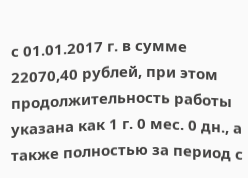с 01.01.2017 г. в сумме 22070,40 рублей, при этом продолжительность работы указана как 1 г. 0 мес. 0 дн., а также полностью за период с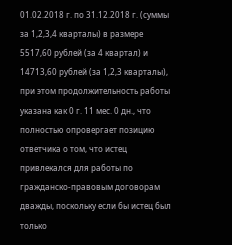01.02.2018 г. по 31.12.2018 г. (суммы за 1,2,3,4 кварталы) в размере 5517,60 рублей (за 4 квартал) и 14713,60 рублей (за 1,2,3 кварталы), при этом продолжительность работы указана как 0 г. 11 мес. 0 дн., что полностью опровергает позицию ответчика о том, что истец привлекался для работы по гражданско-правовым договорам дважды, поскольку если бы истец был только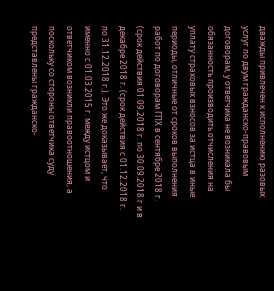дважды привлечен к исполнению разовых услуг по двум гражданско-правовым договорам, у ответчика не возникала бы обязанность производить отчисления на уплату страховых взносов за истца в иные периоды, отличные от сроков выполнения работ по договорам ГПХ в сентябре 2018 г. (срок действия 01.09.2018 г. по 30.09.2018 г и в декабре 2018 г. (срок действия с 01.12.2018 г. по 31.12.2018 г.). Это же доказывает, что именно с 01.03.2015 г. между истцом и ответчиком возникли правоотношения, а поскольку со стороны ответчика суду представлены гражданско-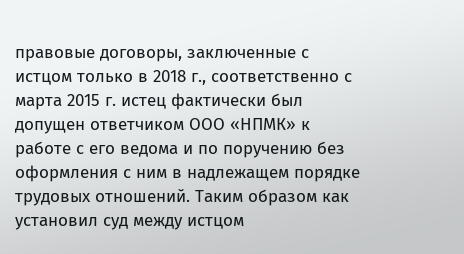правовые договоры, заключенные с истцом только в 2018 г., соответственно с марта 2015 г. истец фактически был допущен ответчиком ООО «НПМК» к работе с его ведома и по поручению без оформления с ним в надлежащем порядке трудовых отношений. Таким образом как установил суд между истцом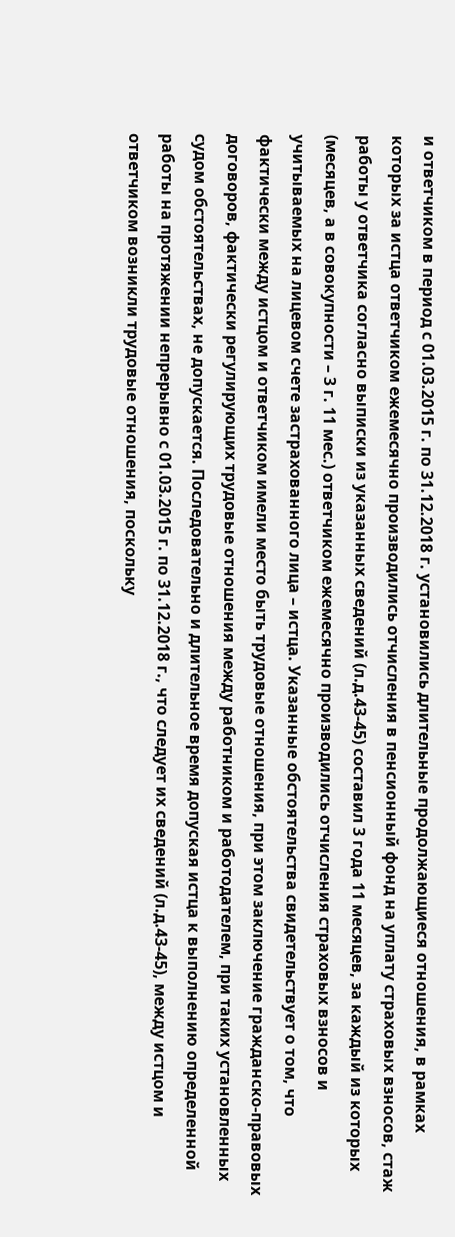и ответчиком в период с 01.03.2015 г. по 31.12.2018 г. установились длительные продолжающиеся отношения, в рамках которых за истца ответчиком ежемесячно производились отчисления в пенсионный фонд на уплату страховых взносов, стаж работы у ответчика согласно выписки из указанных сведений (л.д.43-45) составил 3 года 11 месяцев, за каждый из которых (месяцев, а в совокупности – 3 г. 11 мес.) ответчиком ежемесячно производились отчисления страховых взносов и учитываемых на лицевом счете застрахованного лица – истца. Указанные обстоятельства свидетельствует о том, что фактически между истцом и ответчиком имели место быть трудовые отношения, при этом заключение гражданско-правовых договоров, фактически регулирующих трудовые отношения между работником и работодателем, при таких установленных судом обстоятельствах, не допускается. Последовательно и длительное время допуская истца к выполнению определенной работы на протяжении непрерывно с 01.03.2015 г. по 31.12.2018 г., что следует их сведений (л.д.43-45), между истцом и ответчиком возникли трудовые отношения, поскольку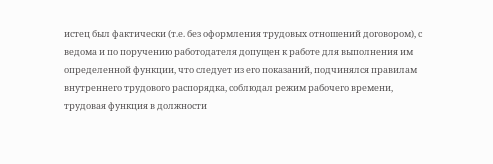истец был фактически (т.е. без оформления трудовых отношений договором), с ведома и по поручению работодателя допущен к работе для выполнения им определенной функции, что следует из его показаний, подчинялся правилам внутреннего трудового распорядка, соблюдал режим рабочего времени, трудовая функция в должности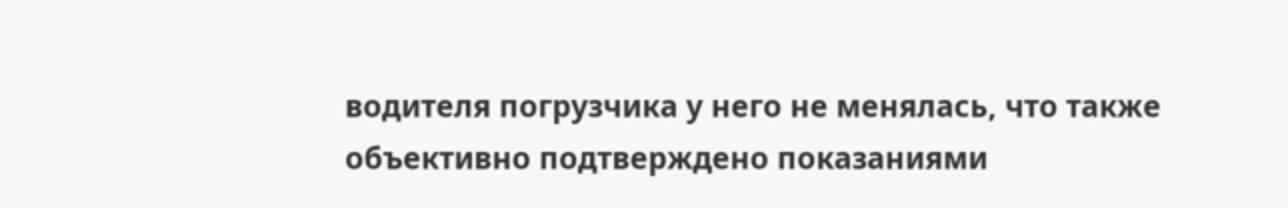водителя погрузчика у него не менялась, что также объективно подтверждено показаниями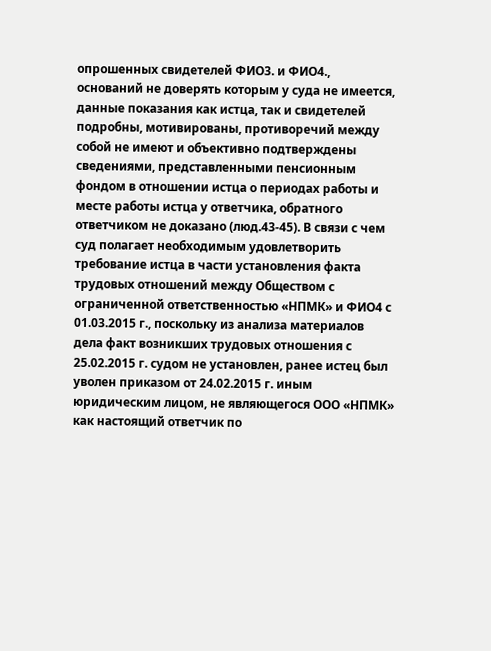опрошенных свидетелей ФИО3. и ФИО4., оснований не доверять которым у суда не имеется, данные показания как истца, так и свидетелей подробны, мотивированы, противоречий между собой не имеют и объективно подтверждены сведениями, представленными пенсионным фондом в отношении истца о периодах работы и месте работы истца у ответчика, обратного ответчиком не доказано (люд.43-45). В связи с чем суд полагает необходимым удовлетворить требование истца в части установления факта трудовых отношений между Обществом с ограниченной ответственностью «НПМК» и ФИО4 с 01.03.2015 г., поскольку из анализа материалов дела факт возникших трудовых отношения с 25.02.2015 г. судом не установлен, ранее истец был уволен приказом от 24.02.2015 г. иным юридическим лицом, не являющегося ООО «НПМК» как настоящий ответчик по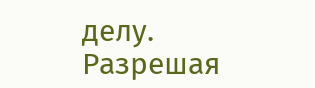делу. Разрешая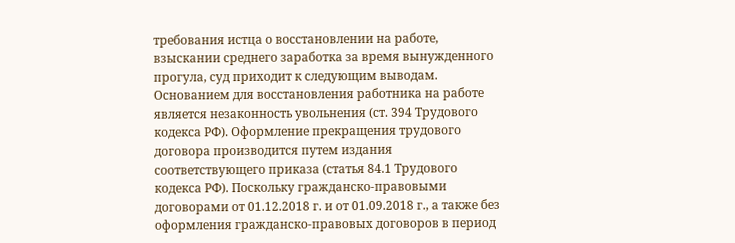требования истца о восстановлении на работе, взыскании среднего заработка за время вынужденного прогула, суд приходит к следующим выводам. Основанием для восстановления работника на работе является незаконность увольнения (ст. 394 Трудового кодекса РФ). Оформление прекращения трудового договора производится путем издания соответствующего приказа (статья 84.1 Трудового кодекса РФ). Поскольку гражданско-правовыми договорами от 01.12.2018 г. и от 01.09.2018 г., а также без оформления гражданско-правовых договоров в период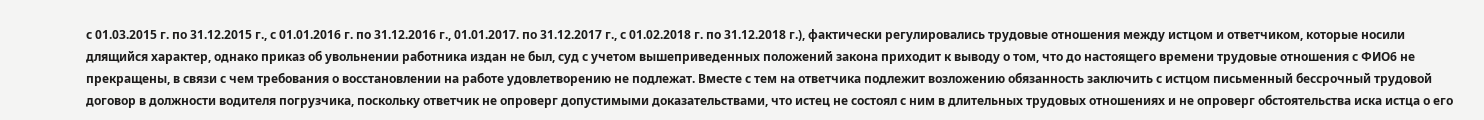с 01.03.2015 г. по 31.12.2015 г., с 01.01.2016 г. по 31.12.2016 г., 01.01.2017. по 31.12.2017 г., с 01.02.2018 г. по 31.12.2018 г.), фактически регулировались трудовые отношения между истцом и ответчиком, которые носили длящийся характер, однако приказ об увольнении работника издан не был, суд с учетом вышеприведенных положений закона приходит к выводу о том, что до настоящего времени трудовые отношения с ФИО6 не прекращены, в связи с чем требования о восстановлении на работе удовлетворению не подлежат. Вместе с тем на ответчика подлежит возложению обязанность заключить с истцом письменный бессрочный трудовой договор в должности водителя погрузчика, поскольку ответчик не опроверг допустимыми доказательствами, что истец не состоял с ним в длительных трудовых отношениях и не опроверг обстоятельства иска истца о его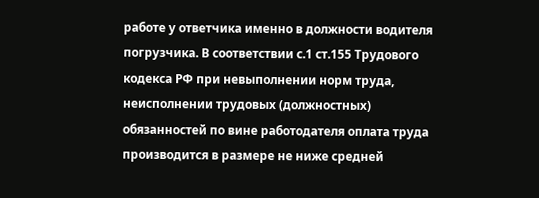работе у ответчика именно в должности водителя погрузчика. В соответствии с.1 ст.155 Трудового кодекса РФ при невыполнении норм труда, неисполнении трудовых (должностных) обязанностей по вине работодателя оплата труда производится в размере не ниже средней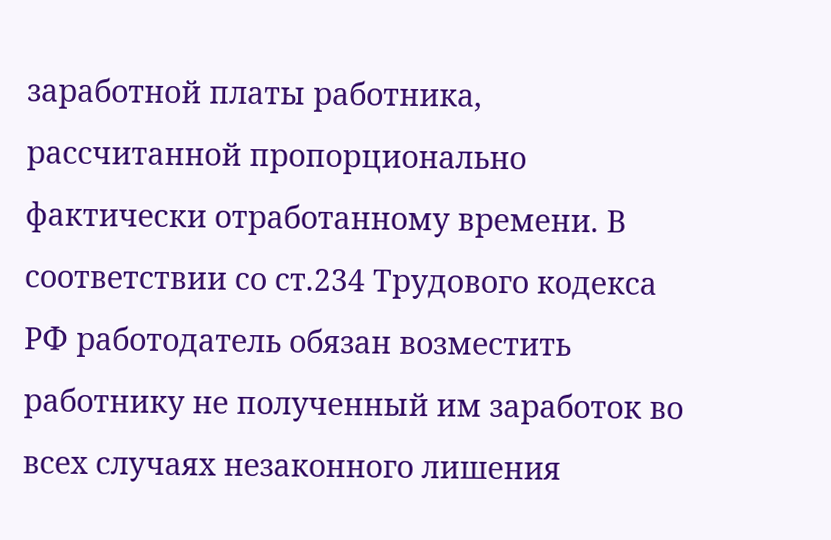заработной платы работника, рассчитанной пропорционально фактически отработанному времени. В соответствии со ст.234 Трудового кодекса РФ работодатель обязан возместить работнику не полученный им заработок во всех случаях незаконного лишения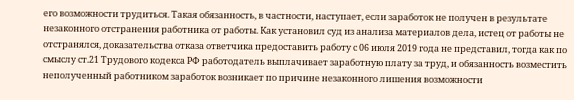его возможности трудиться. Такая обязанность, в частности, наступает, если заработок не получен в результате незаконного отстранения работника от работы. Как установил суд из анализа материалов дела, истец от работы не отстранялся, доказательства отказа ответчика предоставить работу с 06 июля 2019 года не представил, тогда как по смыслу ст.21 Трудового кодекса РФ работодатель выплачивает заработную плату за труд, и обязанность возместить неполученный работником заработок возникает по причине незаконного лишения возможности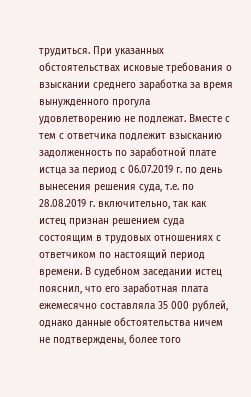трудиться. При указанных обстоятельствах исковые требования о взыскании среднего заработка за время вынужденного прогула удовлетворению не подлежат. Вместе с тем с ответчика подлежит взысканию задолженность по заработной плате истца за период с 06.07.2019 г. по день вынесения решения суда, т.е. по 28.08.2019 г. включительно, так как истец признан решением суда состоящим в трудовых отношениях с ответчиком по настоящий период времени. В судебном заседании истец пояснил, что его заработная плата ежемесячно составляла 35 000 рублей, однако данные обстоятельства ничем не подтверждены, более того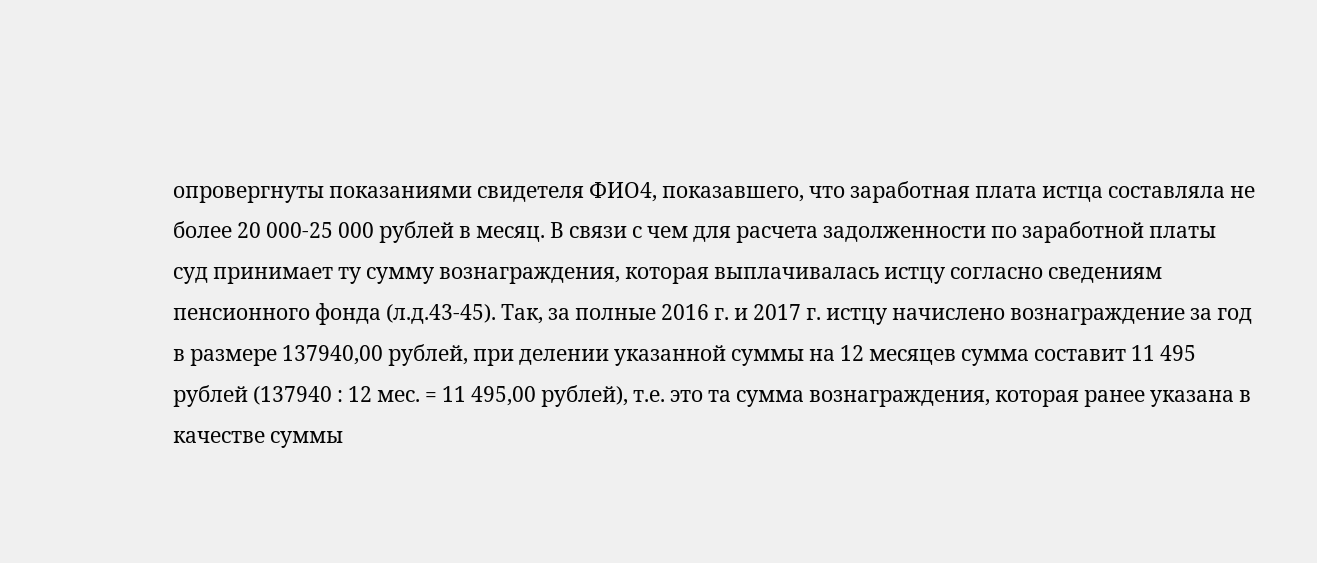опровергнуты показаниями свидетеля ФИО4, показавшего, что заработная плата истца составляла не более 20 000-25 000 рублей в месяц. В связи с чем для расчета задолженности по заработной платы суд принимает ту сумму вознаграждения, которая выплачивалась истцу согласно сведениям пенсионного фонда (л.д.43-45). Так, за полные 2016 г. и 2017 г. истцу начислено вознаграждение за год в размере 137940,00 рублей, при делении указанной суммы на 12 месяцев сумма составит 11 495 рублей (137940 : 12 мес. = 11 495,00 рублей), т.е. это та сумма вознаграждения, которая ранее указана в качестве суммы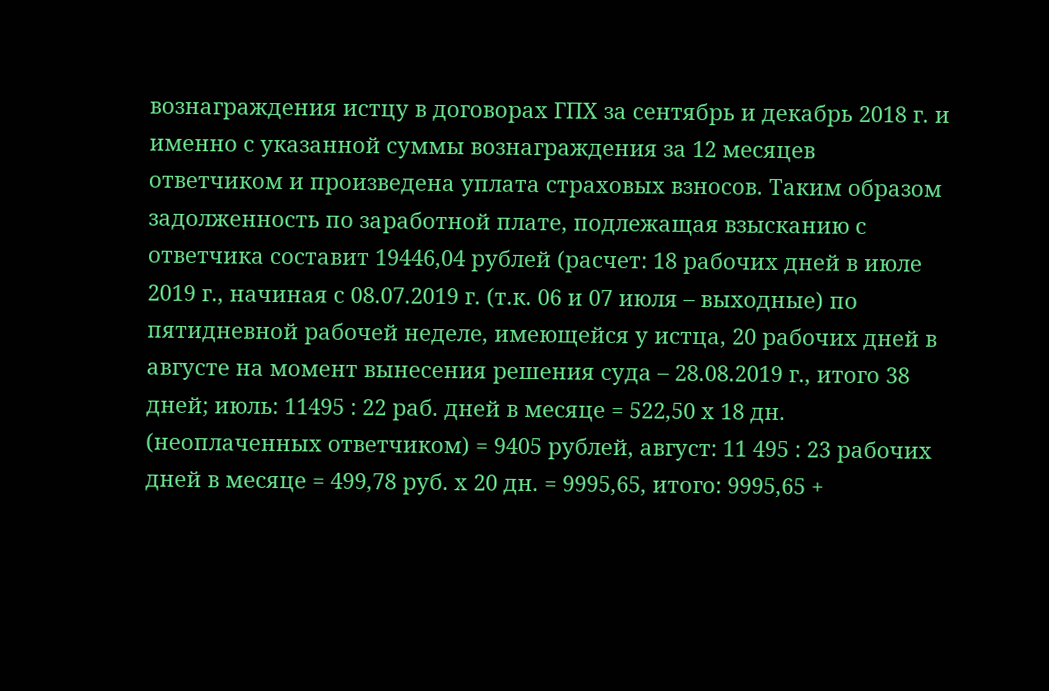вознаграждения истцу в договорах ГПХ за сентябрь и декабрь 2018 г. и именно с указанной суммы вознаграждения за 12 месяцев ответчиком и произведена уплата страховых взносов. Таким образом задолженность по заработной плате, подлежащая взысканию с ответчика составит 19446,04 рублей (расчет: 18 рабочих дней в июле 2019 г., начиная с 08.07.2019 г. (т.к. 06 и 07 июля – выходные) по пятидневной рабочей неделе, имеющейся у истца, 20 рабочих дней в августе на момент вынесения решения суда – 28.08.2019 г., итого 38 дней; июль: 11495 : 22 раб. дней в месяце = 522,50 х 18 дн. (неоплаченных ответчиком) = 9405 рублей, август: 11 495 : 23 рабочих дней в месяце = 499,78 руб. х 20 дн. = 9995,65, итого: 9995,65 +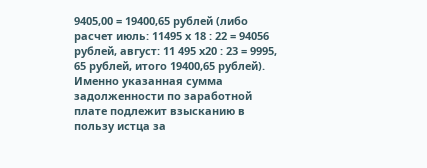9405,00 = 19400,65 рублей (либо расчет июль: 11495 х 18 : 22 = 94056 рублей, август: 11 495 х20 : 23 = 9995, 65 рублей, итого 19400,65 рублей). Именно указанная сумма задолженности по заработной плате подлежит взысканию в пользу истца за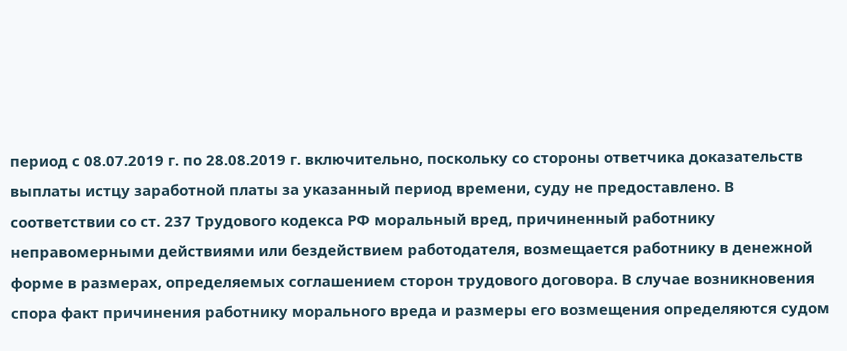период с 08.07.2019 г. по 28.08.2019 г. включительно, поскольку со стороны ответчика доказательств выплаты истцу заработной платы за указанный период времени, суду не предоставлено. В соответствии со ст. 237 Трудового кодекса РФ моральный вред, причиненный работнику неправомерными действиями или бездействием работодателя, возмещается работнику в денежной форме в размерах, определяемых соглашением сторон трудового договора. В случае возникновения спора факт причинения работнику морального вреда и размеры его возмещения определяются судом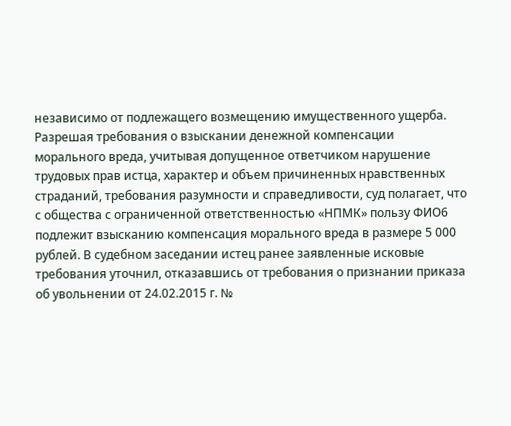независимо от подлежащего возмещению имущественного ущерба. Разрешая требования о взыскании денежной компенсации морального вреда, учитывая допущенное ответчиком нарушение трудовых прав истца, характер и объем причиненных нравственных страданий, требования разумности и справедливости, суд полагает, что с общества с ограниченной ответственностью «НПМК» пользу ФИО6 подлежит взысканию компенсация морального вреда в размере 5 000 рублей. В судебном заседании истец ранее заявленные исковые требования уточнил, отказавшись от требования о признании приказа об увольнении от 24.02.2015 г. №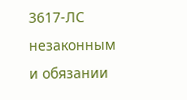3617-ЛС незаконным и обязании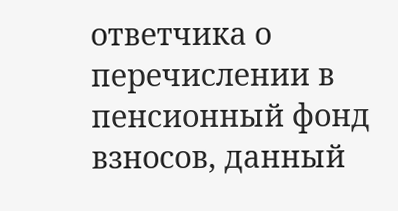ответчика о перечислении в пенсионный фонд взносов, данный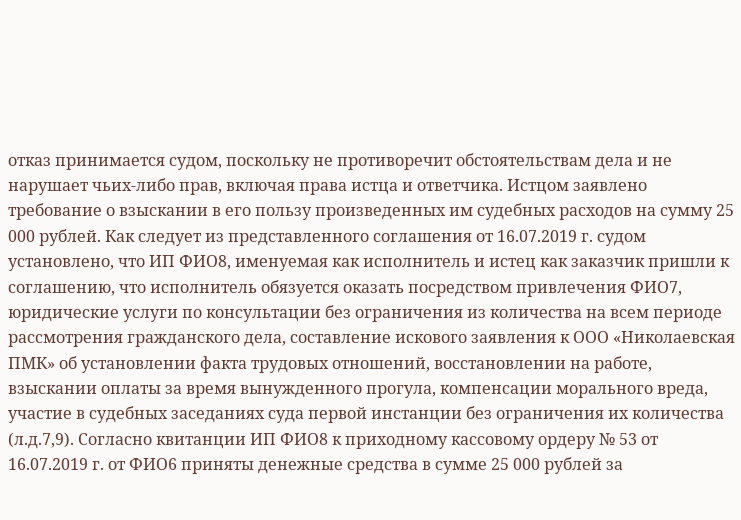отказ принимается судом, поскольку не противоречит обстоятельствам дела и не нарушает чьих-либо прав, включая права истца и ответчика. Истцом заявлено требование о взыскании в его пользу произведенных им судебных расходов на сумму 25 000 рублей. Как следует из представленного соглашения от 16.07.2019 г. судом установлено, что ИП ФИО8, именуемая как исполнитель и истец как заказчик пришли к соглашению, что исполнитель обязуется оказать посредством привлечения ФИО7, юридические услуги по консультации без ограничения из количества на всем периоде рассмотрения гражданского дела, составление искового заявления к ООО «Николаевская ПМК» об установлении факта трудовых отношений, восстановлении на работе, взыскании оплаты за время вынужденного прогула, компенсации морального вреда, участие в судебных заседаниях суда первой инстанции без ограничения их количества (л.д.7,9). Согласно квитанции ИП ФИО8 к приходному кассовому ордеру № 53 от 16.07.2019 г. от ФИО6 приняты денежные средства в сумме 25 000 рублей за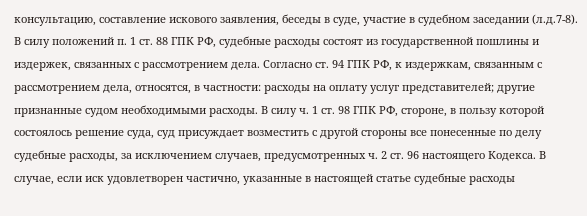консультацию, составление искового заявления, беседы в суде, участие в судебном заседании (л.д.7-8). В силу положений п. 1 ст. 88 ГПК РФ, судебные расходы состоят из государственной пошлины и издержек, связанных с рассмотрением дела. Согласно ст. 94 ГПК РФ, к издержкам, связанным с рассмотрением дела, относятся, в частности: расходы на оплату услуг представителей; другие признанные судом необходимыми расходы. В силу ч. 1 ст. 98 ГПК РФ, стороне, в пользу которой состоялось решение суда, суд присуждает возместить с другой стороны все понесенные по делу судебные расходы, за исключением случаев, предусмотренных ч. 2 ст. 96 настоящего Кодекса. В случае, если иск удовлетворен частично, указанные в настоящей статье судебные расходы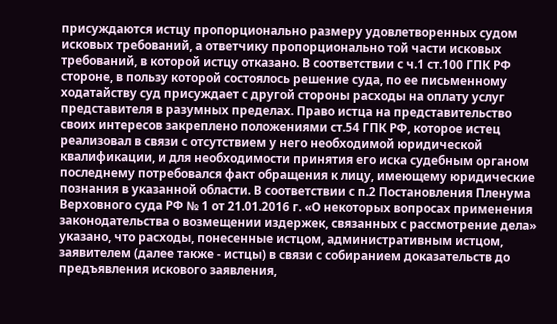присуждаются истцу пропорционально размеру удовлетворенных судом исковых требований, а ответчику пропорционально той части исковых требований, в которой истцу отказано. В соответствии с ч.1 ст.100 ГПК РФ стороне, в пользу которой состоялось решение суда, по ее письменному ходатайству суд присуждает с другой стороны расходы на оплату услуг представителя в разумных пределах. Право истца на представительство своих интересов закреплено положениями ст.54 ГПК РФ, которое истец реализовал в связи с отсутствием у него необходимой юридической квалификации, и для необходимости принятия его иска судебным органом последнему потребовался факт обращения к лицу, имеющему юридические познания в указанной области. В соответствии с п.2 Постановления Пленума Верховного суда РФ № 1 от 21.01.2016 г. «О некоторых вопросах применения законодательства о возмещении издержек, связанных с рассмотрение дела» указано, что расходы, понесенные истцом, административным истцом, заявителем (далее также - истцы) в связи с собиранием доказательств до предъявления искового заявления,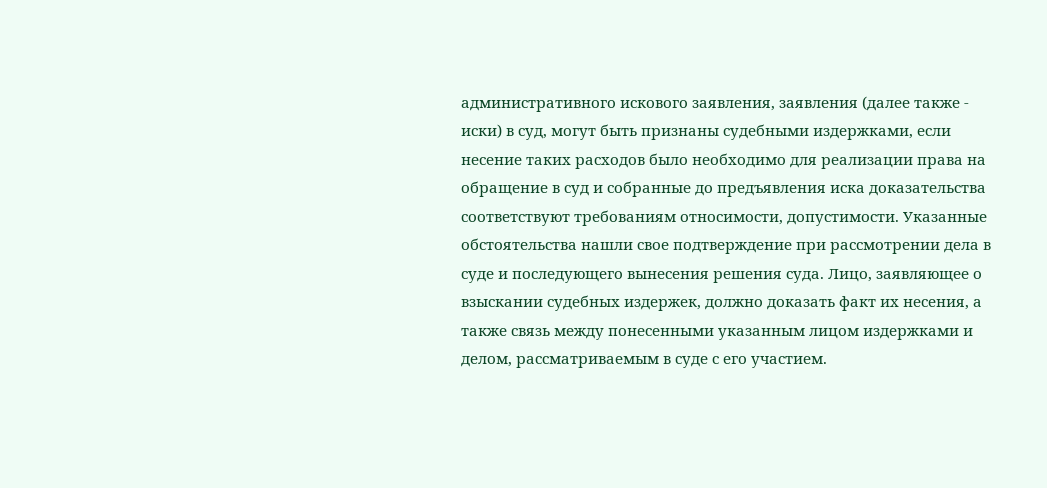административного искового заявления, заявления (далее также - иски) в суд, могут быть признаны судебными издержками, если несение таких расходов было необходимо для реализации права на обращение в суд и собранные до предъявления иска доказательства соответствуют требованиям относимости, допустимости. Указанные обстоятельства нашли свое подтверждение при рассмотрении дела в суде и последующего вынесения решения суда. Лицо, заявляющее о взыскании судебных издержек, должно доказать факт их несения, а также связь между понесенными указанным лицом издержками и делом, рассматриваемым в суде с его участием.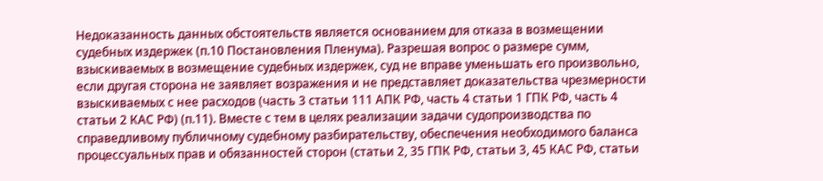Недоказанность данных обстоятельств является основанием для отказа в возмещении судебных издержек (п.10 Постановления Пленума). Разрешая вопрос о размере сумм, взыскиваемых в возмещение судебных издержек, суд не вправе уменьшать его произвольно, если другая сторона не заявляет возражения и не представляет доказательства чрезмерности взыскиваемых с нее расходов (часть 3 статьи 111 АПК РФ, часть 4 статьи 1 ГПК РФ, часть 4 статьи 2 КАС РФ) (п.11). Вместе с тем в целях реализации задачи судопроизводства по справедливому публичному судебному разбирательству, обеспечения необходимого баланса процессуальных прав и обязанностей сторон (статьи 2, 35 ГПК РФ, статьи 3, 45 КАС РФ, статьи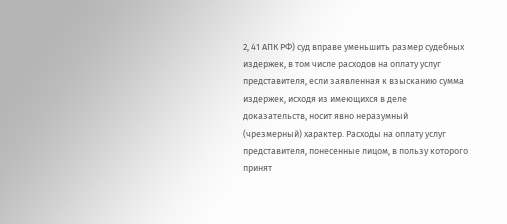2, 41 АПК РФ) суд вправе уменьшить размер судебных издержек, в том числе расходов на оплату услуг представителя, если заявленная к взысканию сумма издержек, исходя из имеющихся в деле доказательств, носит явно неразумный (чрезмерный) характер. Расходы на оплату услуг представителя, понесенные лицом, в пользу которого принят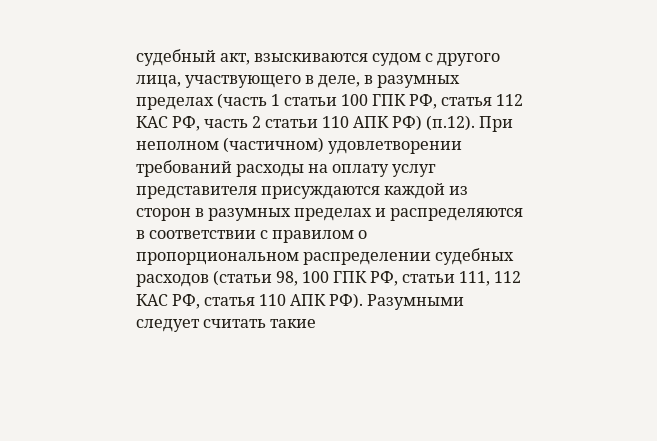судебный акт, взыскиваются судом с другого лица, участвующего в деле, в разумных пределах (часть 1 статьи 100 ГПК РФ, статья 112 КАС РФ, часть 2 статьи 110 АПК РФ) (п.12). При неполном (частичном) удовлетворении требований расходы на оплату услуг представителя присуждаются каждой из сторон в разумных пределах и распределяются в соответствии с правилом о пропорциональном распределении судебных расходов (статьи 98, 100 ГПК РФ, статьи 111, 112 КАС РФ, статья 110 АПК РФ). Разумными следует считать такие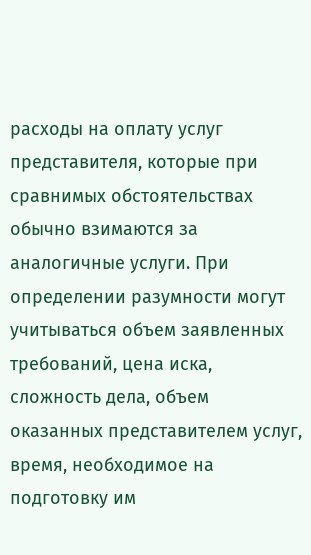расходы на оплату услуг представителя, которые при сравнимых обстоятельствах обычно взимаются за аналогичные услуги. При определении разумности могут учитываться объем заявленных требований, цена иска, сложность дела, объем оказанных представителем услуг, время, необходимое на подготовку им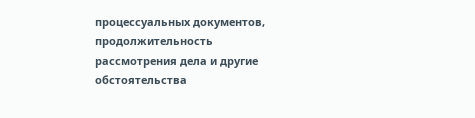процессуальных документов, продолжительность рассмотрения дела и другие обстоятельства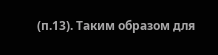(п.13). Таким образом для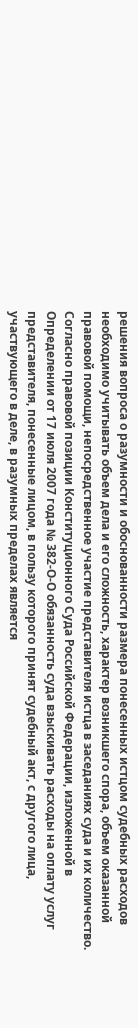решения вопроса о разумности и обоснованности размера понесенных истцом судебных расходов необходимо учитывать объем дела и его сложность, характер возникшего спора, объем оказанной правовой помощи, непосредственное участие представителя истца в заседаниях суда и их количество. Согласно правовой позиции Конституционного Суда Российской Федерации, изложенной в Определении от 17 июля 2007 года № 382-О-О обязанность суда взыскивать расходы на оплату услуг представителя, понесенные лицом, в пользу которого принят судебный акт, с другого лица, участвующего в деле, в разумных пределах является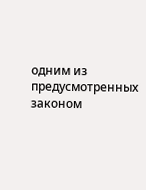одним из предусмотренных законом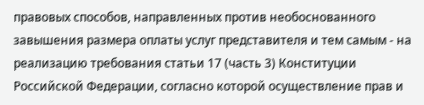правовых способов, направленных против необоснованного завышения размера оплаты услуг представителя и тем самым - на реализацию требования статьи 17 (часть 3) Конституции Российской Федерации, согласно которой осуществление прав и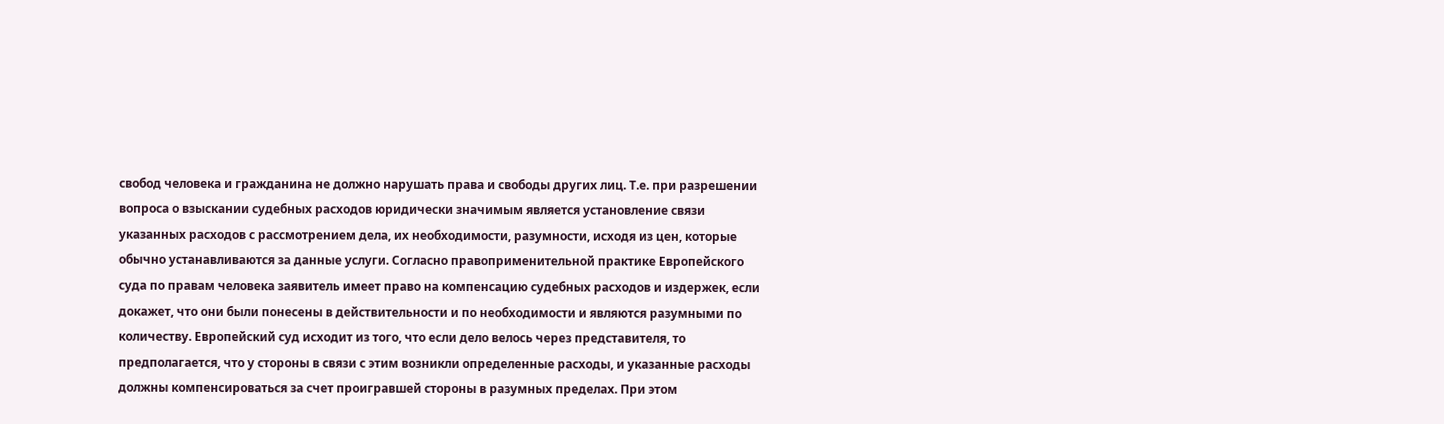свобод человека и гражданина не должно нарушать права и свободы других лиц. Т.е. при разрешении вопроса о взыскании судебных расходов юридически значимым является установление связи указанных расходов с рассмотрением дела, их необходимости, разумности, исходя из цен, которые обычно устанавливаются за данные услуги. Согласно правоприменительной практике Европейского суда по правам человека заявитель имеет право на компенсацию судебных расходов и издержек, если докажет, что они были понесены в действительности и по необходимости и являются разумными по количеству. Европейский суд исходит из того, что если дело велось через представителя, то предполагается, что у стороны в связи с этим возникли определенные расходы, и указанные расходы должны компенсироваться за счет проигравшей стороны в разумных пределах. При этом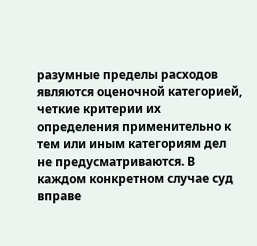разумные пределы расходов являются оценочной категорией, четкие критерии их определения применительно к тем или иным категориям дел не предусматриваются. В каждом конкретном случае суд вправе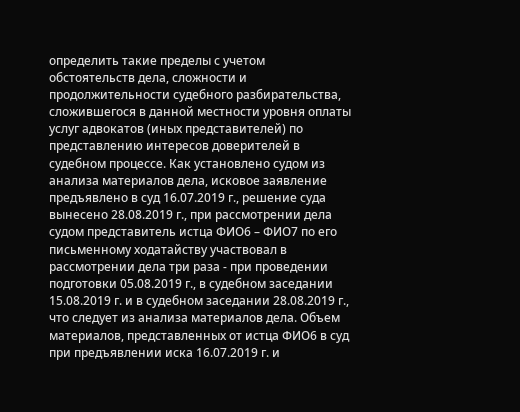определить такие пределы с учетом обстоятельств дела, сложности и продолжительности судебного разбирательства, сложившегося в данной местности уровня оплаты услуг адвокатов (иных представителей) по представлению интересов доверителей в судебном процессе. Как установлено судом из анализа материалов дела, исковое заявление предъявлено в суд 16.07.2019 г., решение суда вынесено 28.08.2019 г., при рассмотрении дела судом представитель истца ФИО6 – ФИО7 по его письменному ходатайству участвовал в рассмотрении дела три раза - при проведении подготовки 05.08.2019 г., в судебном заседании 15.08.2019 г. и в судебном заседании 28.08.2019 г., что следует из анализа материалов дела. Объем материалов, представленных от истца ФИО6 в суд при предъявлении иска 16.07.2019 г. и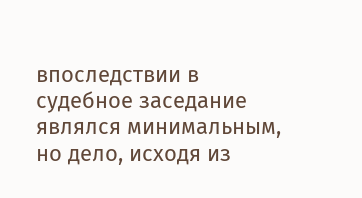впоследствии в судебное заседание являлся минимальным, но дело, исходя из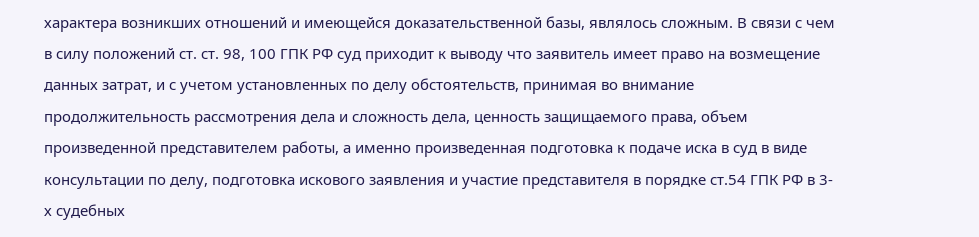характера возникших отношений и имеющейся доказательственной базы, являлось сложным. В связи с чем в силу положений ст. ст. 98, 100 ГПК РФ суд приходит к выводу что заявитель имеет право на возмещение данных затрат, и с учетом установленных по делу обстоятельств, принимая во внимание продолжительность рассмотрения дела и сложность дела, ценность защищаемого права, объем произведенной представителем работы, а именно произведенная подготовка к подаче иска в суд в виде консультации по делу, подготовка искового заявления и участие представителя в порядке ст.54 ГПК РФ в 3-х судебных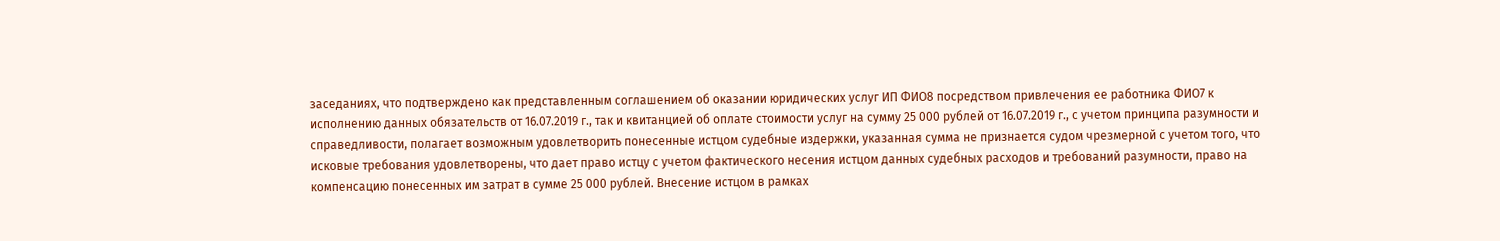заседаниях, что подтверждено как представленным соглашением об оказании юридических услуг ИП ФИО8 посредством привлечения ее работника ФИО7 к исполнению данных обязательств от 16.07.2019 г., так и квитанцией об оплате стоимости услуг на сумму 25 000 рублей от 16.07.2019 г., с учетом принципа разумности и справедливости, полагает возможным удовлетворить понесенные истцом судебные издержки, указанная сумма не признается судом чрезмерной с учетом того, что исковые требования удовлетворены, что дает право истцу с учетом фактического несения истцом данных судебных расходов и требований разумности, право на компенсацию понесенных им затрат в сумме 25 000 рублей. Внесение истцом в рамках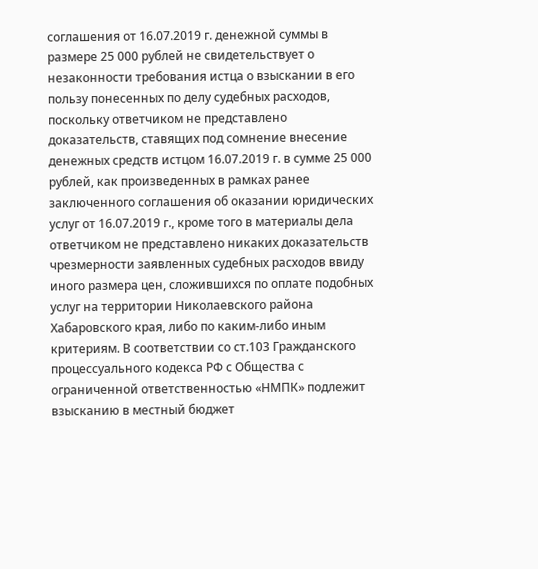соглашения от 16.07.2019 г. денежной суммы в размере 25 000 рублей не свидетельствует о незаконности требования истца о взыскании в его пользу понесенных по делу судебных расходов, поскольку ответчиком не представлено доказательств, ставящих под сомнение внесение денежных средств истцом 16.07.2019 г. в сумме 25 000 рублей, как произведенных в рамках ранее заключенного соглашения об оказании юридических услуг от 16.07.2019 г., кроме того в материалы дела ответчиком не представлено никаких доказательств чрезмерности заявленных судебных расходов ввиду иного размера цен, сложившихся по оплате подобных услуг на территории Николаевского района Хабаровского края, либо по каким-либо иным критериям. В соответствии со ст.103 Гражданского процессуального кодекса РФ с Общества с ограниченной ответственностью «НМПК» подлежит взысканию в местный бюджет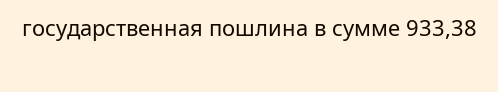государственная пошлина в сумме 933,38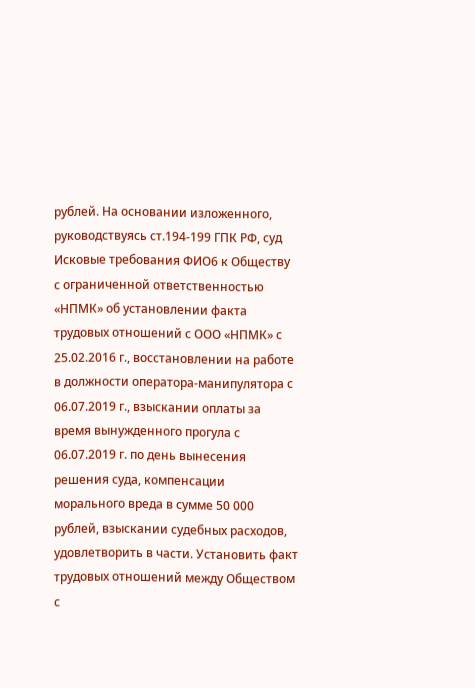рублей. На основании изложенного, руководствуясь ст.194-199 ГПК РФ, суд Исковые требования ФИО6 к Обществу с ограниченной ответственностью «НПМК» об установлении факта трудовых отношений с ООО «НПМК» с 25.02.2016 г., восстановлении на работе в должности оператора-манипулятора с 06.07.2019 г., взыскании оплаты за время вынужденного прогула с 06.07.2019 г. по день вынесения решения суда, компенсации морального вреда в сумме 50 000 рублей, взыскании судебных расходов, удовлетворить в части. Установить факт трудовых отношений между Обществом с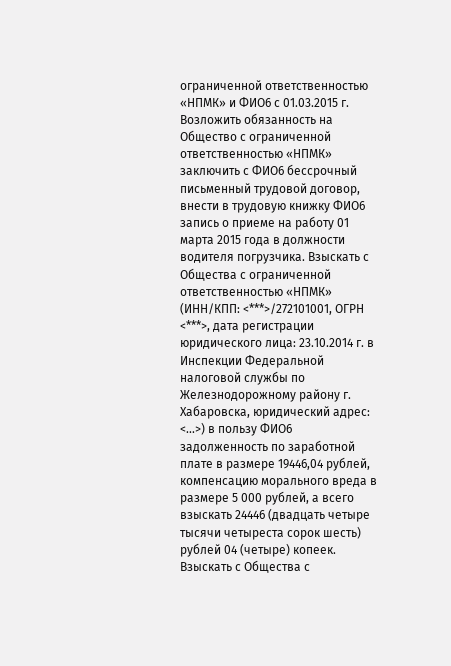ограниченной ответственностью «НПМК» и ФИО6 с 01.03.2015 г. Возложить обязанность на Общество с ограниченной ответственностью «НПМК» заключить с ФИО6 бессрочный письменный трудовой договор, внести в трудовую книжку ФИО6 запись о приеме на работу 01 марта 2015 года в должности водителя погрузчика. Взыскать с Общества с ограниченной ответственностью «НПМК» (ИНН/КПП: <***>/272101001, ОГРН <***>, дата регистрации юридического лица: 23.10.2014 г. в Инспекции Федеральной налоговой службы по Железнодорожному району г. Хабаровска, юридический адрес: <...>) в пользу ФИО6 задолженность по заработной плате в размере 19446,04 рублей, компенсацию морального вреда в размере 5 000 рублей, а всего взыскать 24446 (двадцать четыре тысячи четыреста сорок шесть) рублей 04 (четыре) копеек. Взыскать с Общества с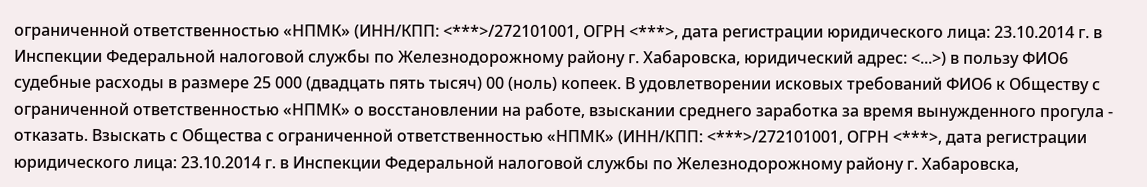ограниченной ответственностью «НПМК» (ИНН/КПП: <***>/272101001, ОГРН <***>, дата регистрации юридического лица: 23.10.2014 г. в Инспекции Федеральной налоговой службы по Железнодорожному району г. Хабаровска, юридический адрес: <...>) в пользу ФИО6 судебные расходы в размере 25 000 (двадцать пять тысяч) 00 (ноль) копеек. В удовлетворении исковых требований ФИО6 к Обществу с ограниченной ответственностью «НПМК» о восстановлении на работе, взыскании среднего заработка за время вынужденного прогула - отказать. Взыскать с Общества с ограниченной ответственностью «НПМК» (ИНН/КПП: <***>/272101001, ОГРН <***>, дата регистрации юридического лица: 23.10.2014 г. в Инспекции Федеральной налоговой службы по Железнодорожному району г. Хабаровска,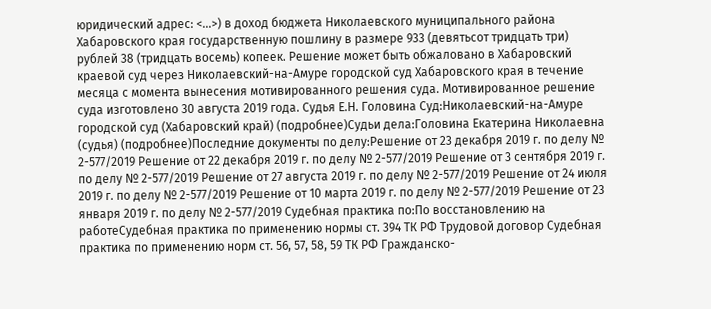юридический адрес: <...>) в доход бюджета Николаевского муниципального района Хабаровского края государственную пошлину в размере 933 (девятьсот тридцать три) рублей 38 (тридцать восемь) копеек. Решение может быть обжаловано в Хабаровский краевой суд через Николаевский-на-Амуре городской суд Хабаровского края в течение месяца с момента вынесения мотивированного решения суда. Мотивированное решение суда изготовлено 30 августа 2019 года. Судья Е.Н. Головина Суд:Николаевский-на-Амуре городской суд (Хабаровский край) (подробнее)Судьи дела:Головина Екатерина Николаевна (судья) (подробнее)Последние документы по делу:Решение от 23 декабря 2019 г. по делу № 2-577/2019 Решение от 22 декабря 2019 г. по делу № 2-577/2019 Решение от 3 сентября 2019 г. по делу № 2-577/2019 Решение от 27 августа 2019 г. по делу № 2-577/2019 Решение от 24 июля 2019 г. по делу № 2-577/2019 Решение от 10 марта 2019 г. по делу № 2-577/2019 Решение от 23 января 2019 г. по делу № 2-577/2019 Судебная практика по:По восстановлению на работеСудебная практика по применению нормы ст. 394 ТК РФ Трудовой договор Судебная практика по применению норм ст. 56, 57, 58, 59 ТК РФ Гражданско-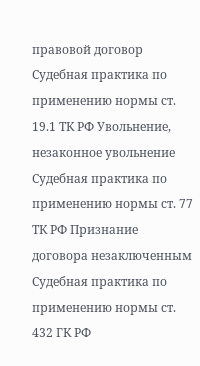правовой договор Судебная практика по применению нормы ст. 19.1 ТК РФ Увольнение, незаконное увольнение Судебная практика по применению нормы ст. 77 ТК РФ Признание договора незаключенным Судебная практика по применению нормы ст. 432 ГК РФ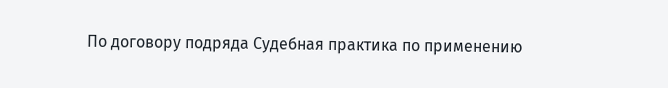По договору подряда Судебная практика по применению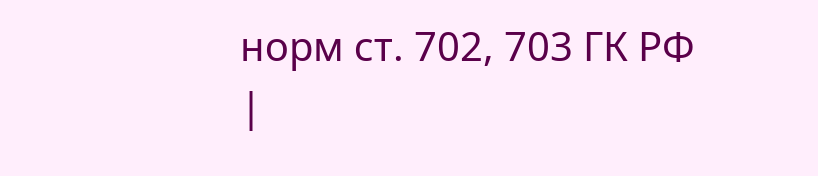норм ст. 702, 703 ГК РФ
|